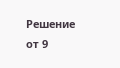Решение от 9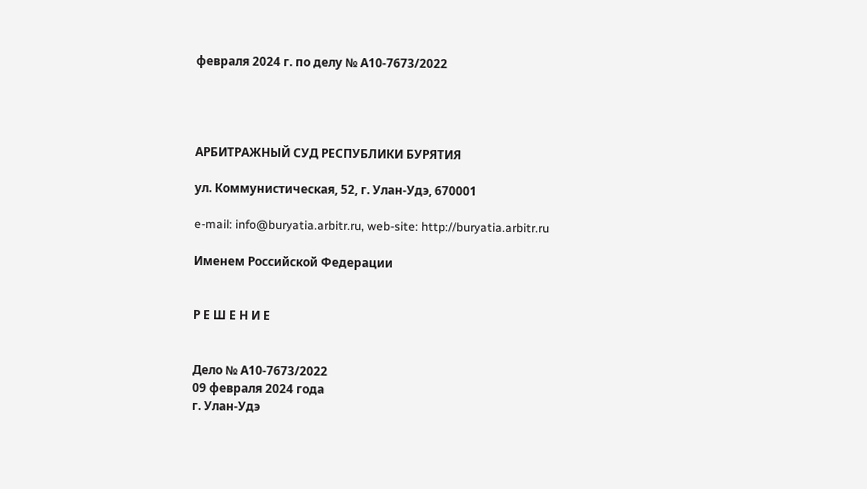февраля 2024 г. по делу № А10-7673/2022




АРБИТРАЖНЫЙ СУД РЕСПУБЛИКИ БУРЯТИЯ

ул. Коммунистическая, 52, г. Улан-Удэ, 670001

e-mail: info@buryatia.arbitr.ru, web-site: http://buryatia.arbitr.ru

Именем Российской Федерации


Р Е Ш Е Н И Е


Дело № А10-7673/2022
09 февраля 2024 года
г. Улан-Удэ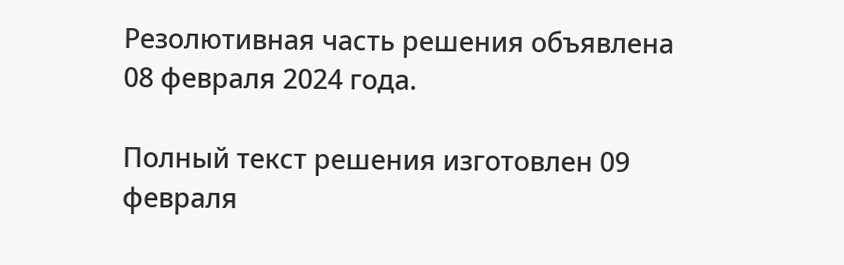Резолютивная часть решения объявлена 08 февраля 2024 года.

Полный текст решения изготовлен 09 февраля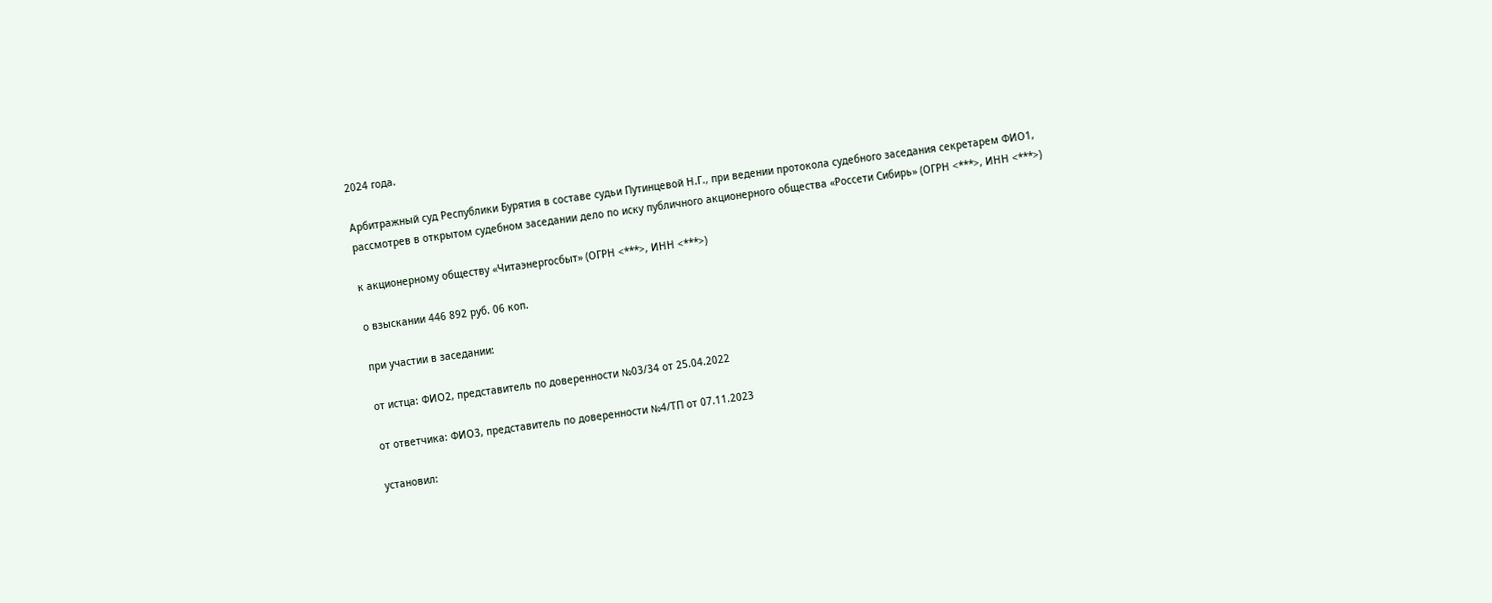2024 года.

Арбитражный суд Республики Бурятия в составе судьи Путинцевой Н.Г., при ведении протокола судебного заседания секретарем ФИО1, рассмотрев в открытом судебном заседании дело по иску публичного акционерного общества «Россети Сибирь» (ОГРН <***>, ИНН <***>)

к акционерному обществу «Читаэнергосбыт» (ОГРН <***>, ИНН <***>)

о взыскании 446 892 руб. 06 коп.

при участии в заседании:

от истца: ФИО2, представитель по доверенности №03/34 от 25.04.2022

от ответчика: ФИО3, представитель по доверенности №4/ТП от 07.11.2023

установил: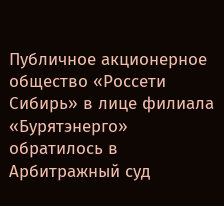Публичное акционерное общество «Россети Сибирь» в лице филиала «Бурятэнерго» обратилось в Арбитражный суд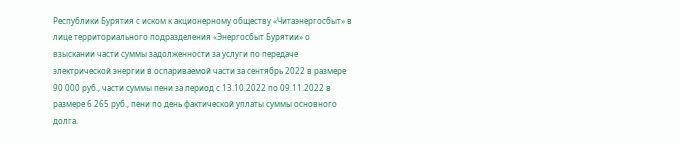Республики Бурятия с иском к акционерному обществу «Читаэнергосбыт» в лице территориального подразделения «Энергосбыт Бурятии» о взыскании части суммы задолженности за услуги по передаче электрической энергии в оспариваемой части за сентябрь 2022 в размере 90 000 руб., части суммы пени за период с 13.10.2022 по 09.11.2022 в размере 6 265 руб., пени по день фактической уплаты суммы основного долга.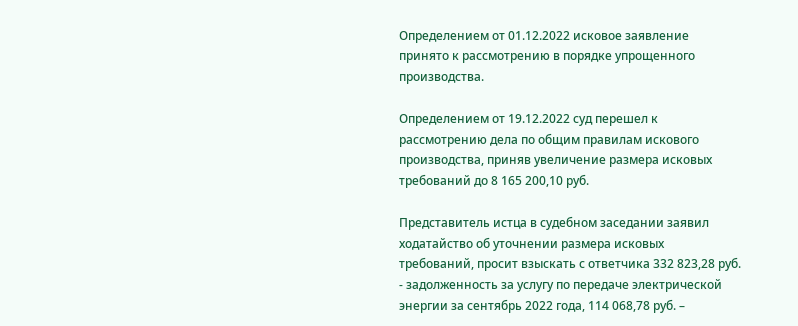Определением от 01.12.2022 исковое заявление принято к рассмотрению в порядке упрощенного производства.

Определением от 19.12.2022 суд перешел к рассмотрению дела по общим правилам искового производства, приняв увеличение размера исковых требований до 8 165 200,10 руб.

Представитель истца в судебном заседании заявил ходатайство об уточнении размера исковых требований, просит взыскать с ответчика 332 823,28 руб. - задолженность за услугу по передаче электрической энергии за сентябрь 2022 года, 114 068,78 руб. –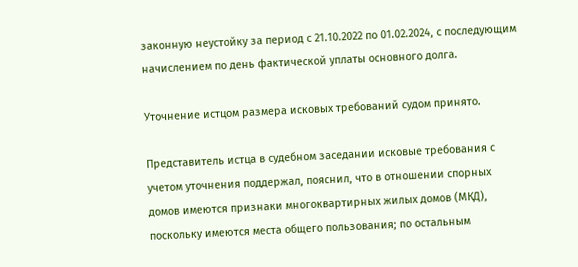законную неустойку за период с 21.10.2022 по 01.02.2024, с последующим начислением по день фактической уплаты основного долга.

Уточнение истцом размера исковых требований судом принято.

Представитель истца в судебном заседании исковые требования с учетом уточнения поддержал, пояснил, что в отношении спорных домов имеются признаки многоквартирных жилых домов (МКД), поскольку имеются места общего пользования; по остальным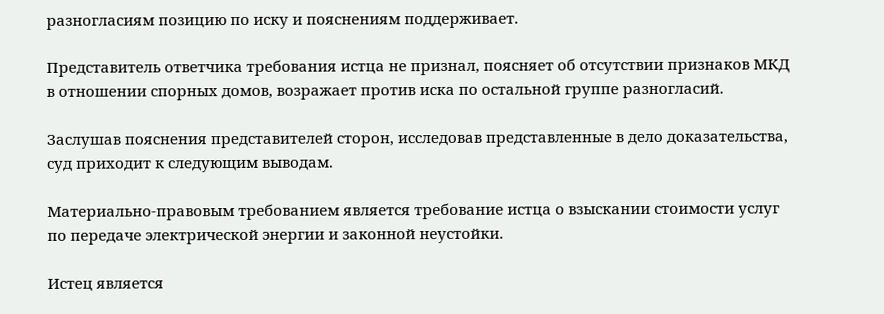разногласиям позицию по иску и пояснениям поддерживает.

Представитель ответчика требования истца не признал, поясняет об отсутствии признаков МКД в отношении спорных домов, возражает против иска по остальной группе разногласий.

Заслушав пояснения представителей сторон, исследовав представленные в дело доказательства, суд приходит к следующим выводам.

Материально-правовым требованием является требование истца о взыскании стоимости услуг по передаче электрической энергии и законной неустойки.

Истец является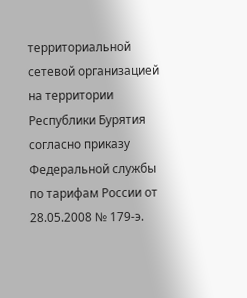территориальной сетевой организацией на территории Республики Бурятия согласно приказу Федеральной службы по тарифам России от 28.05.2008 № 179-э.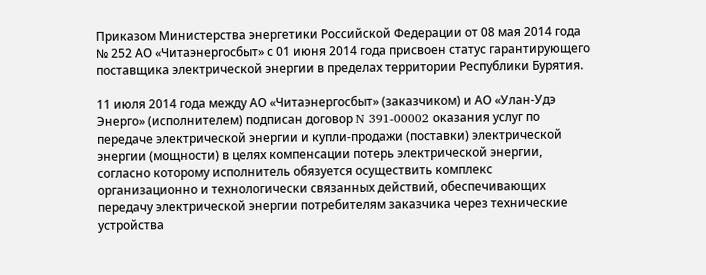Приказом Министерства энергетики Российской Федерации от 08 мая 2014 года № 252 АО «Читаэнергосбыт» с 01 июня 2014 года присвоен статус гарантирующего поставщика электрической энергии в пределах территории Республики Бурятия.

11 июля 2014 года между АО «Читаэнергосбыт» (заказчиком) и АО «Улан-Удэ Энерго» (исполнителем) подписан договор N 391-00002 оказания услуг по передаче электрической энергии и купли-продажи (поставки) электрической энергии (мощности) в целях компенсации потерь электрической энергии, согласно которому исполнитель обязуется осуществить комплекс организационно и технологически связанных действий, обеспечивающих передачу электрической энергии потребителям заказчика через технические устройства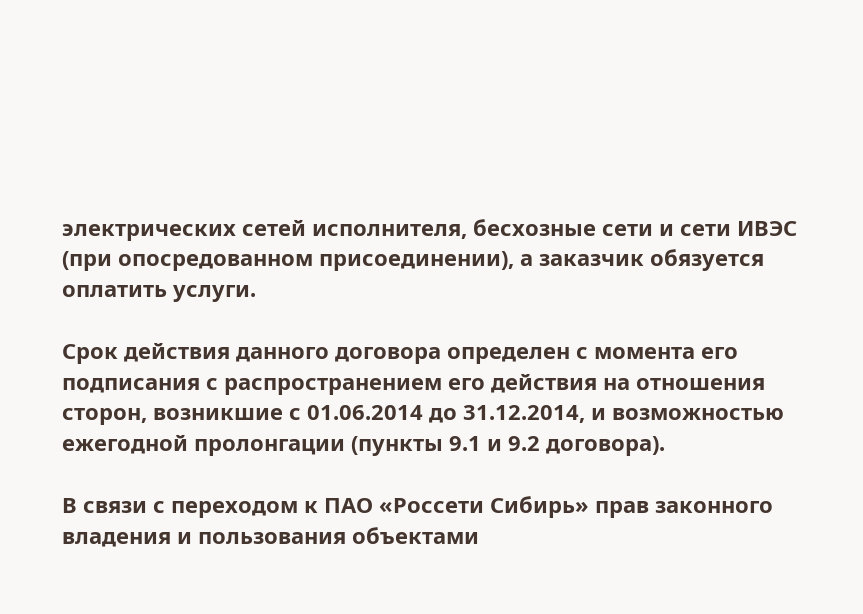электрических сетей исполнителя, бесхозные сети и сети ИВЭС (при опосредованном присоединении), а заказчик обязуется оплатить услуги.

Срок действия данного договора определен с момента его подписания с распространением его действия на отношения сторон, возникшие с 01.06.2014 до 31.12.2014, и возможностью ежегодной пролонгации (пункты 9.1 и 9.2 договора).

В связи с переходом к ПАО «Россети Сибирь» прав законного владения и пользования объектами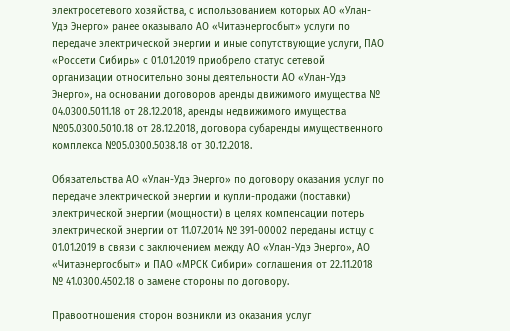электросетевого хозяйства, с использованием которых АО «Улан-Удэ Энерго» ранее оказывало АО «Читаэнергосбыт» услуги по передаче электрической энергии и иные сопутствующие услуги, ПАО «Россети Сибирь» с 01.01.2019 приобрело статус сетевой организации относительно зоны деятельности АО «Улан-Удэ Энерго», на основании договоров аренды движимого имущества № 04.0300.5011.18 от 28.12.2018, аренды недвижимого имущества №05.0300.5010.18 от 28.12.2018, договора субаренды имущественного комплекса №05.0300.5038.18 от 30.12.2018.

Обязательства АО «Улан-Удэ Энерго» по договору оказания услуг по передаче электрической энергии и купли-продажи (поставки) электрической энергии (мощности) в целях компенсации потерь электрической энергии от 11.07.2014 № 391-00002 переданы истцу с 01.01.2019 в связи с заключением между АО «Улан-Удэ Энерго», АО «Читаэнергосбыт» и ПАО «МРСК Сибири» соглашения от 22.11.2018 № 41.0300.4502.18 о замене стороны по договору.

Правоотношения сторон возникли из оказания услуг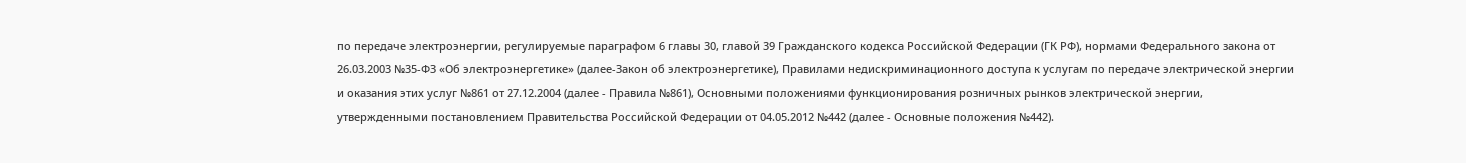по передаче электроэнергии, регулируемые параграфом 6 главы 30, главой 39 Гражданского кодекса Российской Федерации (ГК РФ), нормами Федерального закона от 26.03.2003 №35-ФЗ «Об электроэнергетике» (далее-Закон об электроэнергетике), Правилами недискриминационного доступа к услугам по передаче электрической энергии и оказания этих услуг №861 от 27.12.2004 (далее - Правила №861), Основными положениями функционирования розничных рынков электрической энергии, утвержденными постановлением Правительства Российской Федерации от 04.05.2012 №442 (далее - Основные положения №442).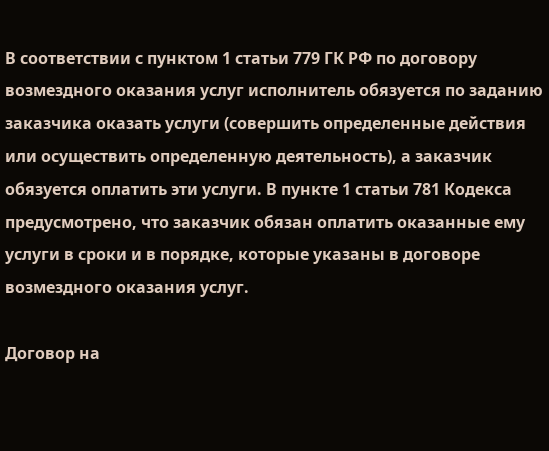В соответствии с пунктом 1 статьи 779 ГК РФ по договору возмездного оказания услуг исполнитель обязуется по заданию заказчика оказать услуги (совершить определенные действия или осуществить определенную деятельность), а заказчик обязуется оплатить эти услуги. В пункте 1 статьи 781 Кодекса предусмотрено, что заказчик обязан оплатить оказанные ему услуги в сроки и в порядке, которые указаны в договоре возмездного оказания услуг.

Договор на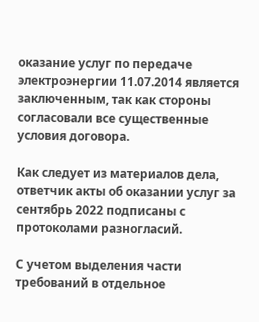оказание услуг по передаче электроэнергии 11.07.2014 является заключенным, так как стороны согласовали все существенные условия договора.

Как следует из материалов дела, ответчик акты об оказании услуг за сентябрь 2022 подписаны с протоколами разногласий.

С учетом выделения части требований в отдельное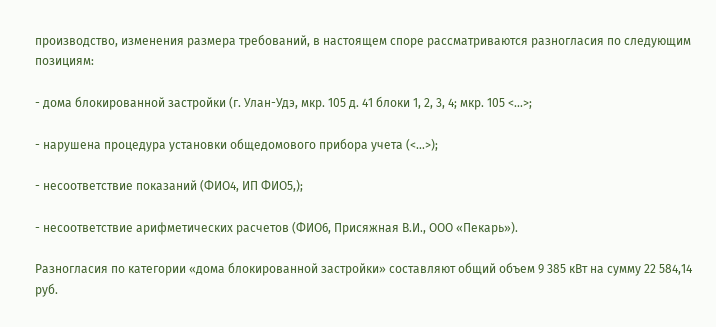производство, изменения размера требований, в настоящем споре рассматриваются разногласия по следующим позициям:

- дома блокированной застройки (г. Улан-Удэ, мкр. 105 д. 41 блоки 1, 2, 3, 4; мкр. 105 <...>;

- нарушена процедура установки общедомового прибора учета (<...>);

- несоответствие показаний (ФИО4, ИП ФИО5,);

- несоответствие арифметических расчетов (ФИО6, Присяжная В.И., ООО «Пекарь»).

Разногласия по категории «дома блокированной застройки» составляют общий объем 9 385 кВт на сумму 22 584,14 руб.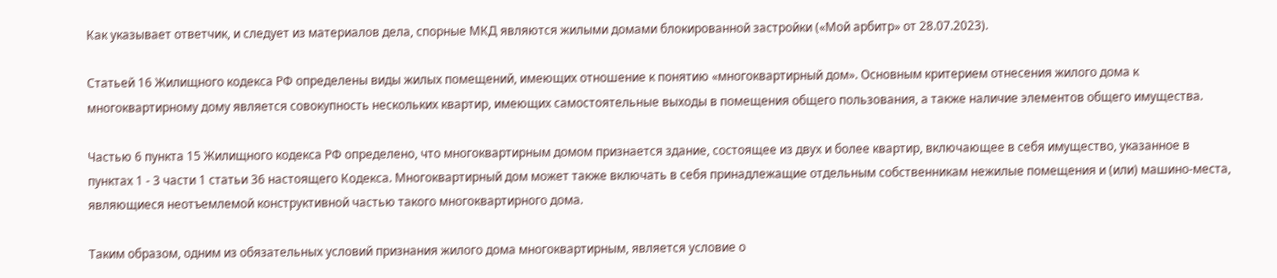Как указывает ответчик, и следует из материалов дела, спорные МКД являются жилыми домами блокированной застройки («Мой арбитр» от 28.07.2023).

Статьей 16 Жилищного кодекса РФ определены виды жилых помещений, имеющих отношение к понятию «многоквартирный дом». Основным критерием отнесения жилого дома к многоквартирному дому является совокупность нескольких квартир, имеющих самостоятельные выходы в помещения общего пользования, а также наличие элементов общего имущества.

Частью 6 пункта 15 Жилищного кодекса РФ определено, что многоквартирным домом признается здание, состоящее из двух и более квартир, включающее в себя имущество, указанное в пунктах 1 - 3 части 1 статьи 36 настоящего Кодекса. Многоквартирный дом может также включать в себя принадлежащие отдельным собственникам нежилые помещения и (или) машино-места, являющиеся неотъемлемой конструктивной частью такого многоквартирного дома.

Таким образом, одним из обязательных условий признания жилого дома многоквартирным, является условие о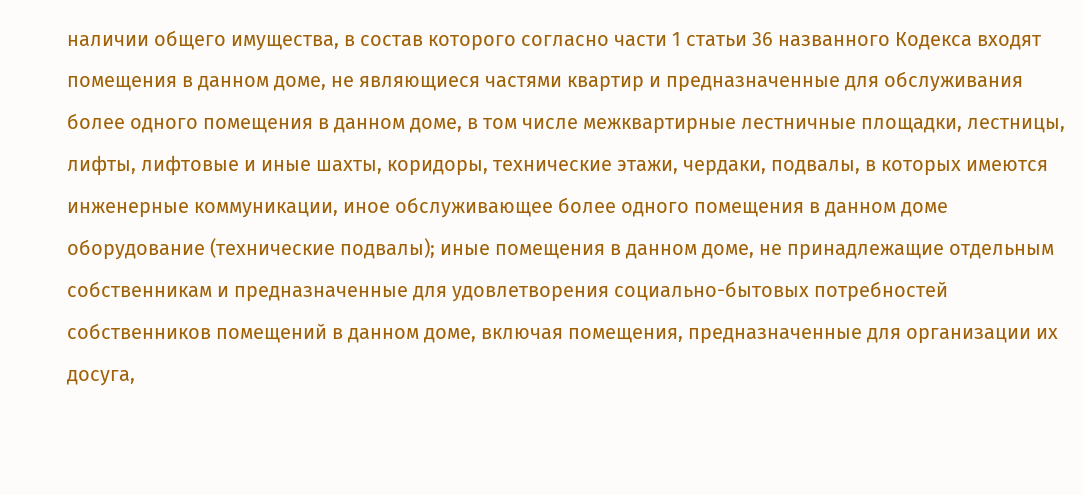наличии общего имущества, в состав которого согласно части 1 статьи 36 названного Кодекса входят помещения в данном доме, не являющиеся частями квартир и предназначенные для обслуживания более одного помещения в данном доме, в том числе межквартирные лестничные площадки, лестницы, лифты, лифтовые и иные шахты, коридоры, технические этажи, чердаки, подвалы, в которых имеются инженерные коммуникации, иное обслуживающее более одного помещения в данном доме оборудование (технические подвалы); иные помещения в данном доме, не принадлежащие отдельным собственникам и предназначенные для удовлетворения социально-бытовых потребностей собственников помещений в данном доме, включая помещения, предназначенные для организации их досуга,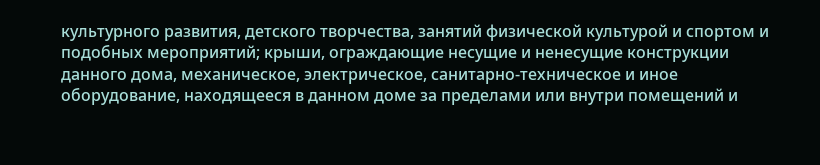культурного развития, детского творчества, занятий физической культурой и спортом и подобных мероприятий; крыши, ограждающие несущие и ненесущие конструкции данного дома, механическое, электрическое, санитарно-техническое и иное оборудование, находящееся в данном доме за пределами или внутри помещений и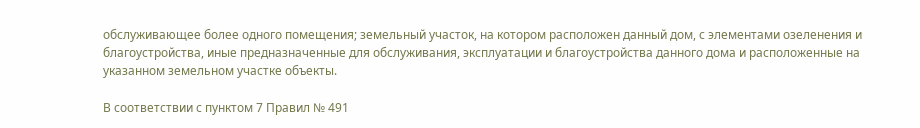обслуживающее более одного помещения; земельный участок, на котором расположен данный дом, с элементами озеленения и благоустройства, иные предназначенные для обслуживания, эксплуатации и благоустройства данного дома и расположенные на указанном земельном участке объекты.

В соответствии с пунктом 7 Правил № 491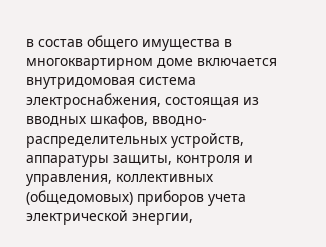в состав общего имущества в многоквартирном доме включается внутридомовая система электроснабжения, состоящая из вводных шкафов, вводно-распределительных устройств, аппаратуры защиты, контроля и управления, коллективных (общедомовых) приборов учета электрической энергии,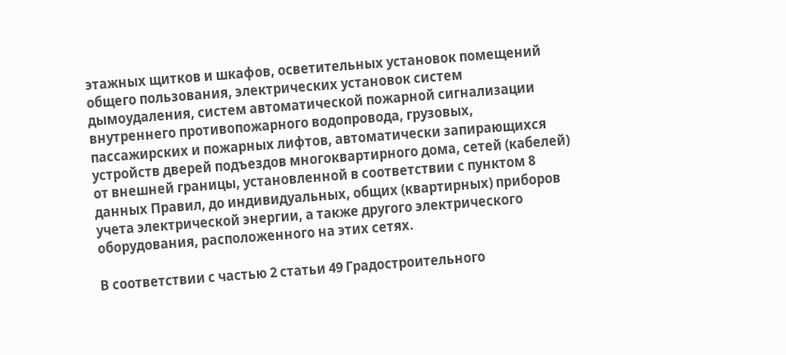этажных щитков и шкафов, осветительных установок помещений общего пользования, электрических установок систем дымоудаления, систем автоматической пожарной сигнализации внутреннего противопожарного водопровода, грузовых, пассажирских и пожарных лифтов, автоматически запирающихся устройств дверей подъездов многоквартирного дома, сетей (кабелей) от внешней границы, установленной в соответствии с пунктом 8 данных Правил, до индивидуальных, общих (квартирных) приборов учета электрической энергии, а также другого электрического оборудования, расположенного на этих сетях.

В соответствии с частью 2 статьи 49 Градостроительного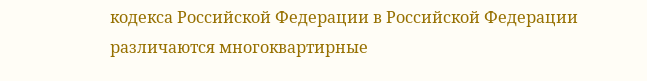кодекса Российской Федерации в Российской Федерации различаются многоквартирные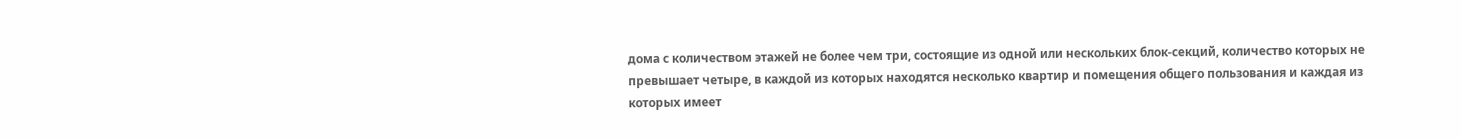дома с количеством этажей не более чем три, состоящие из одной или нескольких блок-секций, количество которых не превышает четыре, в каждой из которых находятся несколько квартир и помещения общего пользования и каждая из которых имеет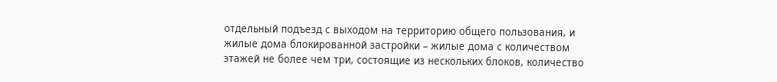отдельный подъезд с выходом на территорию общего пользования, и жилые дома блокированной застройки – жилые дома с количеством этажей не более чем три, состоящие из нескольких блоков, количество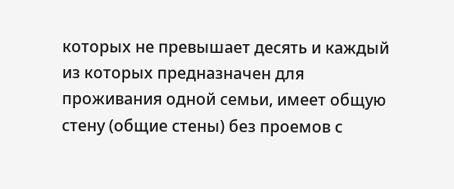которых не превышает десять и каждый из которых предназначен для проживания одной семьи, имеет общую стену (общие стены) без проемов с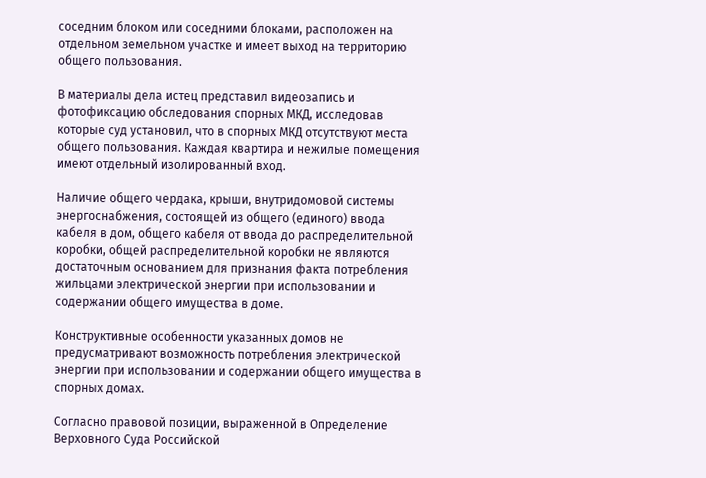соседним блоком или соседними блоками, расположен на отдельном земельном участке и имеет выход на территорию общего пользования.

В материалы дела истец представил видеозапись и фотофиксацию обследования спорных МКД, исследовав которые суд установил, что в спорных МКД отсутствуют места общего пользования. Каждая квартира и нежилые помещения имеют отдельный изолированный вход.

Наличие общего чердака, крыши, внутридомовой системы энергоснабжения, состоящей из общего (единого) ввода кабеля в дом, общего кабеля от ввода до распределительной коробки, общей распределительной коробки не являются достаточным основанием для признания факта потребления жильцами электрической энергии при использовании и содержании общего имущества в доме.

Конструктивные особенности указанных домов не предусматривают возможность потребления электрической энергии при использовании и содержании общего имущества в спорных домах.

Согласно правовой позиции, выраженной в Определение Верховного Суда Российской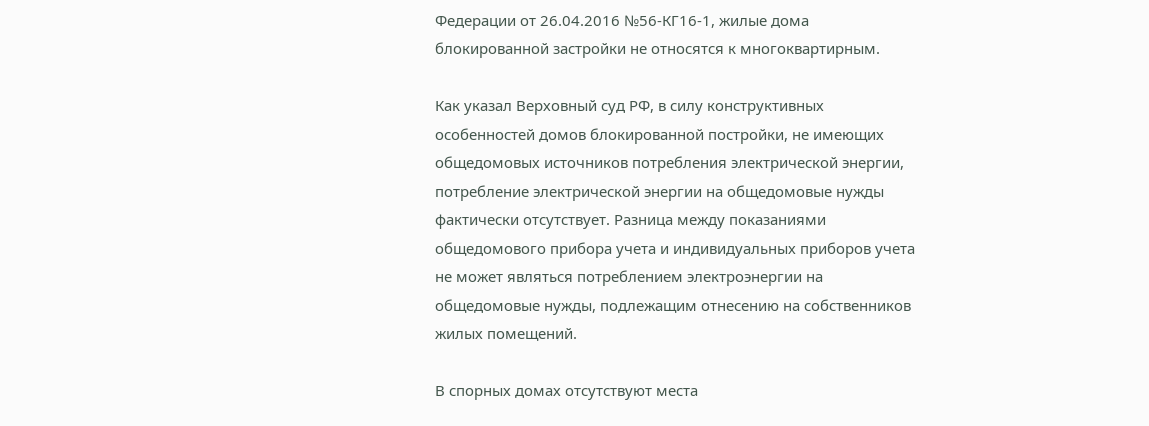Федерации от 26.04.2016 №56-КГ16-1, жилые дома блокированной застройки не относятся к многоквартирным.

Как указал Верховный суд РФ, в силу конструктивных особенностей домов блокированной постройки, не имеющих общедомовых источников потребления электрической энергии, потребление электрической энергии на общедомовые нужды фактически отсутствует. Разница между показаниями общедомового прибора учета и индивидуальных приборов учета не может являться потреблением электроэнергии на общедомовые нужды, подлежащим отнесению на собственников жилых помещений.

В спорных домах отсутствуют места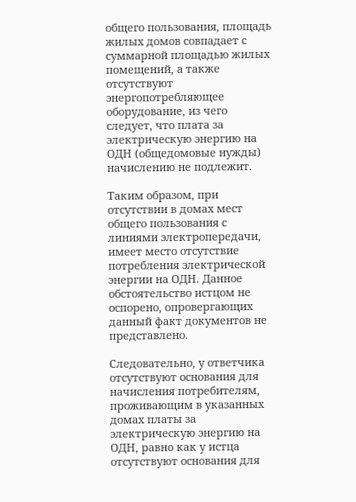общего пользования, площадь жилых домов совпадает с суммарной площадью жилых помещений, а также отсутствуют энергопотребляющее оборудование, из чего следует, что плата за электрическую энергию на ОДН (общедомовые нужды) начислению не подлежит.

Таким образом, при отсутствии в домах мест общего пользования с линиями электропередачи, имеет место отсутствие потребления электрической энергии на ОДН. Данное обстоятельство истцом не оспорено, опровергающих данный факт документов не представлено.

Следовательно, у ответчика отсутствуют основания для начисления потребителям, проживающим в указанных домах платы за электрическую энергию на ОДН, равно как у истца отсутствуют основания для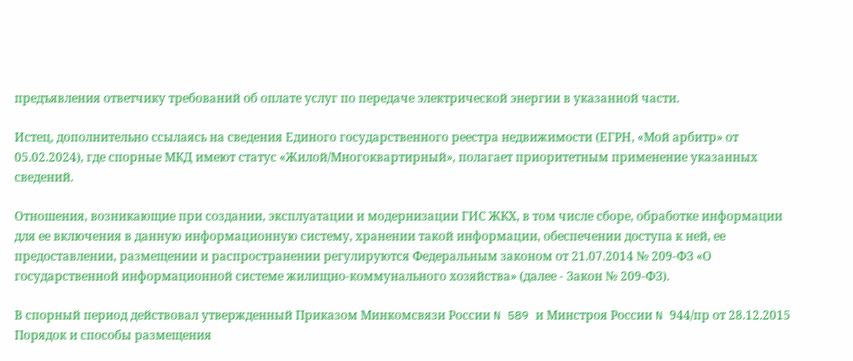предъявления ответчику требований об оплате услуг по передаче электрической энергии в указанной части.

Истец, дополнительно ссылаясь на сведения Единого государственного реестра недвижимости (ЕГРН, «Мой арбитр» от 05.02.2024), где спорные МКД имеют статус «Жилой/Многоквартирный», полагает приоритетным применение указанных сведений.

Отношения, возникающие при создании, эксплуатации и модернизации ГИС ЖКХ, в том числе сборе, обработке информации для ее включения в данную информационную систему, хранении такой информации, обеспечении доступа к ней, ее предоставлении, размещении и распространении регулируются Федеральным законом от 21.07.2014 № 209-ФЗ «О государственной информационной системе жилищно-коммунального хозяйства» (далее - Закон № 209-ФЗ).

В спорный период действовал утвержденный Приказом Минкомсвязи России N 589 и Минстроя России N 944/пр от 28.12.2015 Порядок и способы размещения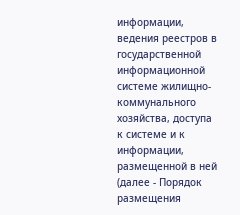информации, ведения реестров в государственной информационной системе жилищно-коммунального хозяйства, доступа к системе и к информации, размещенной в ней (далее - Порядок размещения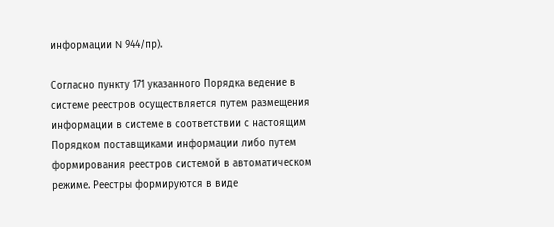информации N 944/пр).

Согласно пункту 171 указанного Порядка ведение в системе реестров осуществляется путем размещения информации в системе в соответствии с настоящим Порядком поставщиками информации либо путем формирования реестров системой в автоматическом режиме. Реестры формируются в виде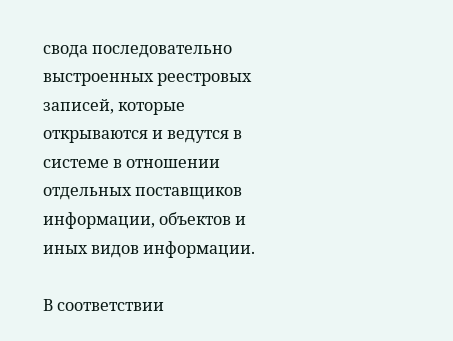свода последовательно выстроенных реестровых записей, которые открываются и ведутся в системе в отношении отдельных поставщиков информации, объектов и иных видов информации.

В соответствии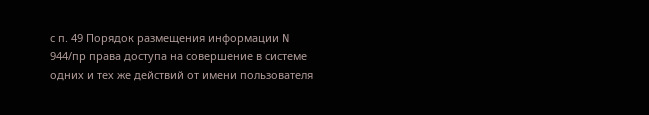с п. 49 Порядок размещения информации N 944/пр права доступа на совершение в системе одних и тех же действий от имени пользователя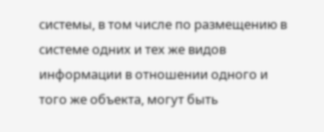системы, в том числе по размещению в системе одних и тех же видов информации в отношении одного и того же объекта, могут быть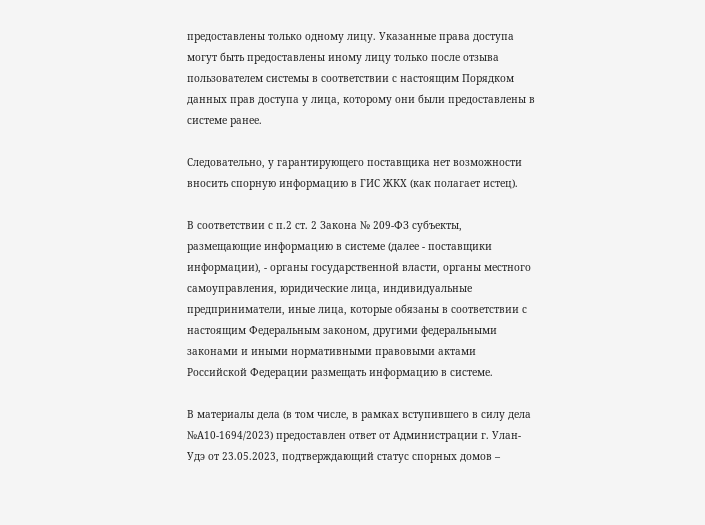предоставлены только одному лицу. Указанные права доступа могут быть предоставлены иному лицу только после отзыва пользователем системы в соответствии с настоящим Порядком данных прав доступа у лица, которому они были предоставлены в системе ранее.

Следовательно, у гарантирующего поставщика нет возможности вносить спорную информацию в ГИС ЖКХ (как полагает истец).

В соответствии с п.2 ст. 2 Закона № 209-ФЗ субъекты, размещающие информацию в системе (далее - поставщики информации), - органы государственной власти, органы местного самоуправления, юридические лица, индивидуальные предприниматели, иные лица, которые обязаны в соответствии с настоящим Федеральным законом, другими федеральными законами и иными нормативными правовыми актами Российской Федерации размещать информацию в системе.

В материалы дела (в том числе, в рамках вступившего в силу дела №А10-1694/2023) предоставлен ответ от Администрации г. Улан-Удэ от 23.05.2023, подтверждающий статус спорных домов –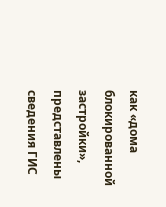как «дома блокированной застройки», представлены сведения ГИС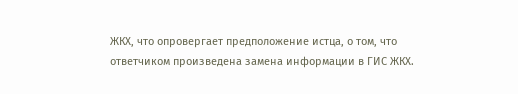ЖКХ, что опровергает предположение истца, о том, что ответчиком произведена замена информации в ГИС ЖКХ.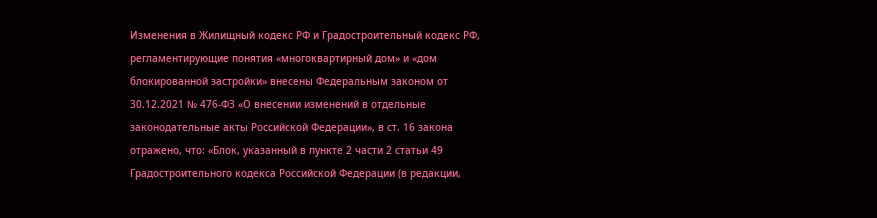Изменения в Жилищный кодекс РФ и Градостроительный кодекс РФ, регламентирующие понятия «многоквартирный дом» и «дом блокированной застройки» внесены Федеральным законом от 30.12.2021 № 476-ФЗ «О внесении изменений в отдельные законодательные акты Российской Федерации», в ст. 16 закона отражено, что: «Блок, указанный в пункте 2 части 2 статьи 49 Градостроительного кодекса Российской Федерации (в редакции,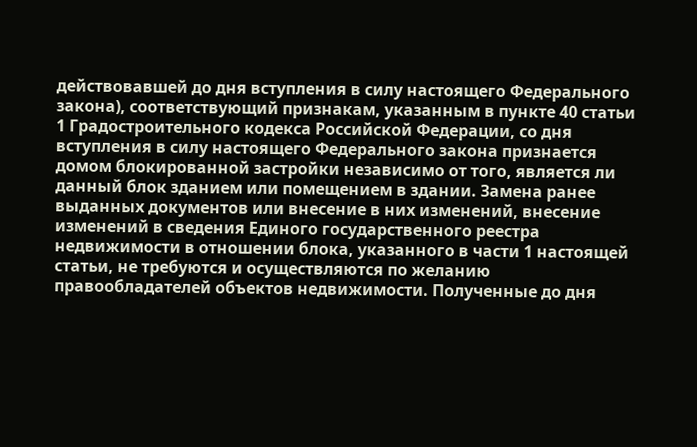действовавшей до дня вступления в силу настоящего Федерального закона), соответствующий признакам, указанным в пункте 40 статьи 1 Градостроительного кодекса Российской Федерации, со дня вступления в силу настоящего Федерального закона признается домом блокированной застройки независимо от того, является ли данный блок зданием или помещением в здании. Замена ранее выданных документов или внесение в них изменений, внесение изменений в сведения Единого государственного реестра недвижимости в отношении блока, указанного в части 1 настоящей статьи, не требуются и осуществляются по желанию правообладателей объектов недвижимости. Полученные до дня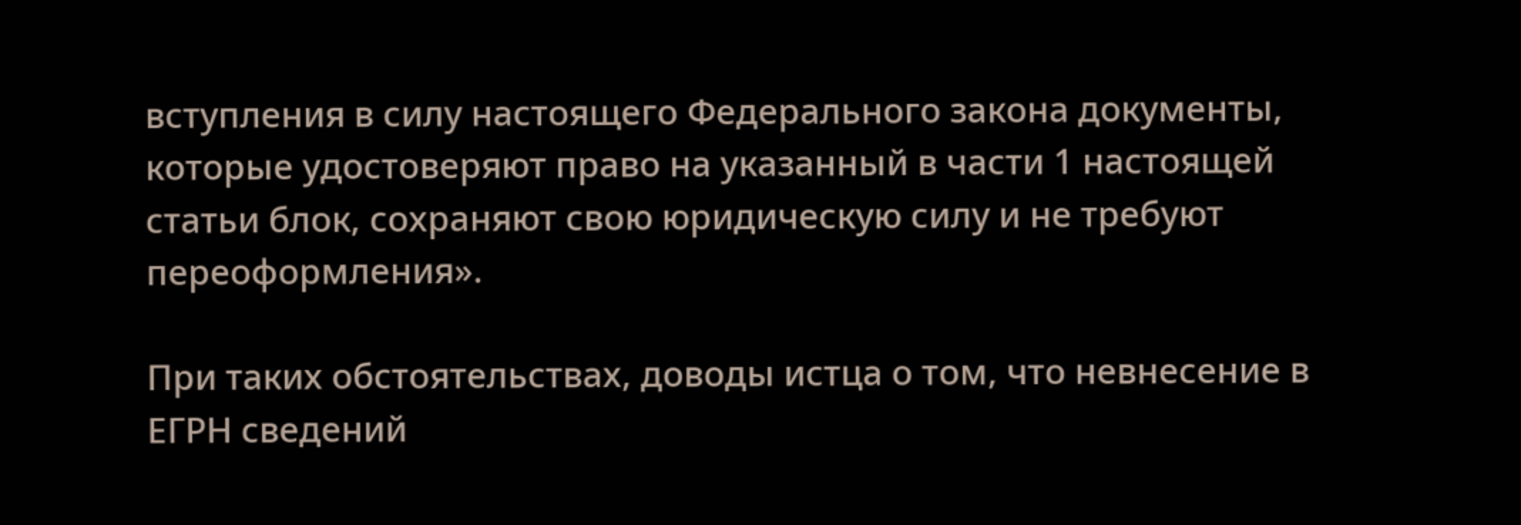вступления в силу настоящего Федерального закона документы, которые удостоверяют право на указанный в части 1 настоящей статьи блок, сохраняют свою юридическую силу и не требуют переоформления».

При таких обстоятельствах, доводы истца о том, что невнесение в ЕГРН сведений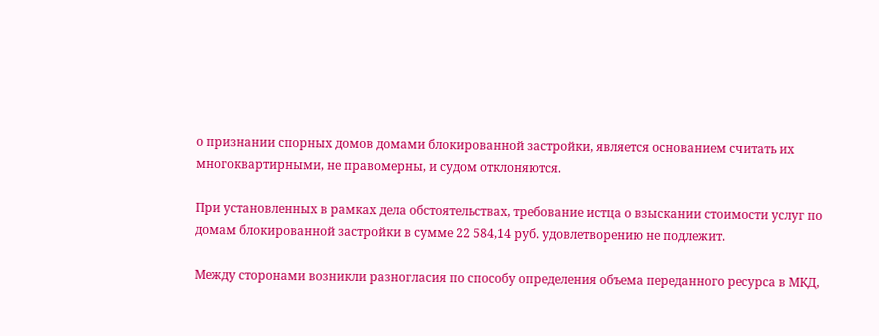о признании спорных домов домами блокированной застройки, является основанием считать их многоквартирными, не правомерны, и судом отклоняются.

При установленных в рамках дела обстоятельствах, требование истца о взыскании стоимости услуг по домам блокированной застройки в сумме 22 584,14 руб. удовлетворению не подлежит.

Между сторонами возникли разногласия по способу определения объема переданного ресурса в МКД,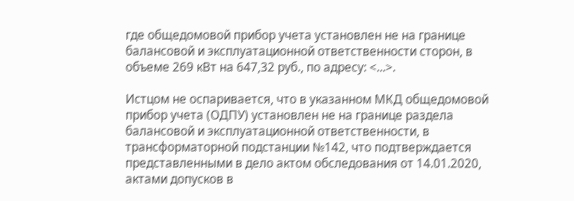где общедомовой прибор учета установлен не на границе балансовой и эксплуатационной ответственности сторон, в объеме 269 кВт на 647,32 руб., по адресу: <...>.

Истцом не оспаривается, что в указанном МКД общедомовой прибор учета (ОДПУ) установлен не на границе раздела балансовой и эксплуатационной ответственности, в трансформаторной подстанции №142, что подтверждается представленными в дело актом обследования от 14.01.2020, актами допусков в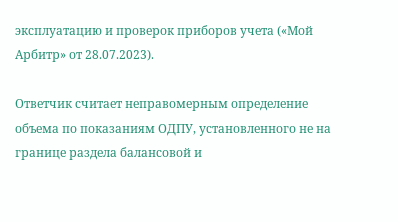эксплуатацию и проверок приборов учета («Мой Арбитр» от 28.07.2023).

Ответчик считает неправомерным определение объема по показаниям ОДПУ, установленного не на границе раздела балансовой и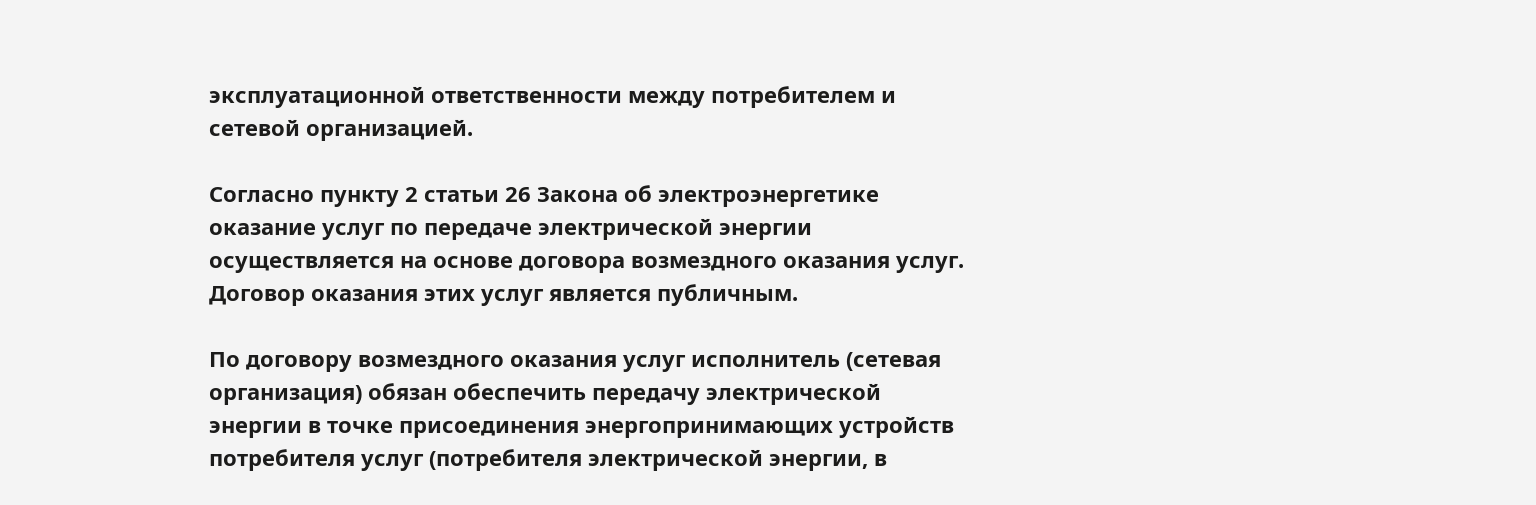эксплуатационной ответственности между потребителем и сетевой организацией.

Согласно пункту 2 статьи 26 Закона об электроэнергетике оказание услуг по передаче электрической энергии осуществляется на основе договора возмездного оказания услуг. Договор оказания этих услуг является публичным.

По договору возмездного оказания услуг исполнитель (сетевая организация) обязан обеспечить передачу электрической энергии в точке присоединения энергопринимающих устройств потребителя услуг (потребителя электрической энергии, в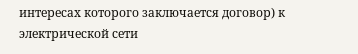интересах которого заключается договор) к электрической сети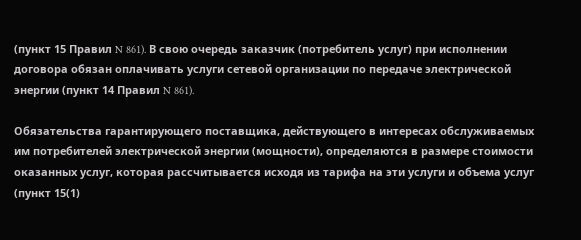(пункт 15 Правил N 861). В свою очередь заказчик (потребитель услуг) при исполнении договора обязан оплачивать услуги сетевой организации по передаче электрической энергии (пункт 14 Правил N 861).

Обязательства гарантирующего поставщика, действующего в интересах обслуживаемых им потребителей электрической энергии (мощности), определяются в размере стоимости оказанных услуг, которая рассчитывается исходя из тарифа на эти услуги и объема услуг (пункт 15(1)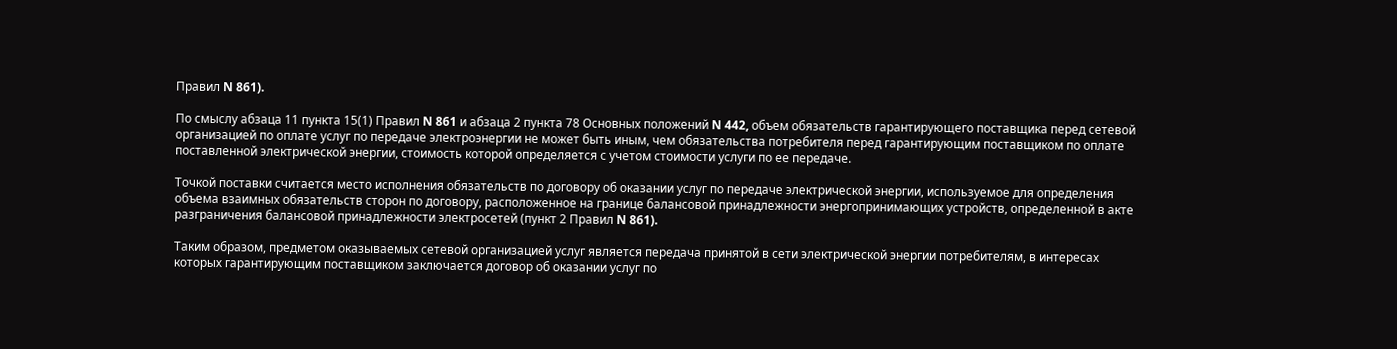Правил N 861).

По смыслу абзаца 11 пункта 15(1) Правил N 861 и абзаца 2 пункта 78 Основных положений N 442, объем обязательств гарантирующего поставщика перед сетевой организацией по оплате услуг по передаче электроэнергии не может быть иным, чем обязательства потребителя перед гарантирующим поставщиком по оплате поставленной электрической энергии, стоимость которой определяется с учетом стоимости услуги по ее передаче.

Точкой поставки считается место исполнения обязательств по договору об оказании услуг по передаче электрической энергии, используемое для определения объема взаимных обязательств сторон по договору, расположенное на границе балансовой принадлежности энергопринимающих устройств, определенной в акте разграничения балансовой принадлежности электросетей (пункт 2 Правил N 861).

Таким образом, предметом оказываемых сетевой организацией услуг является передача принятой в сети электрической энергии потребителям, в интересах которых гарантирующим поставщиком заключается договор об оказании услуг по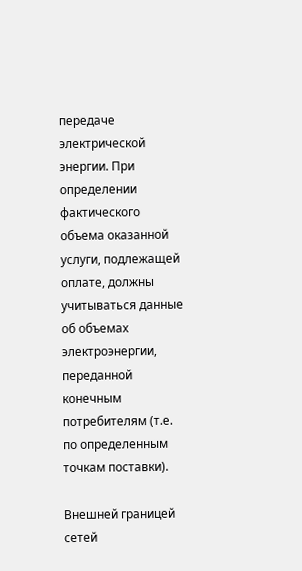передаче электрической энергии. При определении фактического объема оказанной услуги, подлежащей оплате, должны учитываться данные об объемах электроэнергии, переданной конечным потребителям (т.е. по определенным точкам поставки).

Внешней границей сетей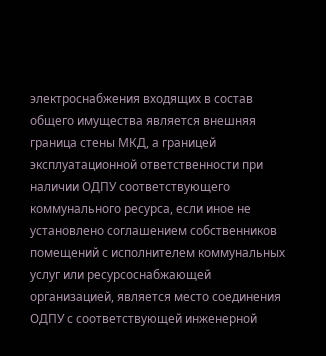электроснабжения входящих в состав общего имущества является внешняя граница стены МКД, а границей эксплуатационной ответственности при наличии ОДПУ соответствующего коммунального ресурса, если иное не установлено соглашением собственников помещений с исполнителем коммунальных услуг или ресурсоснабжающей организацией, является место соединения ОДПУ с соответствующей инженерной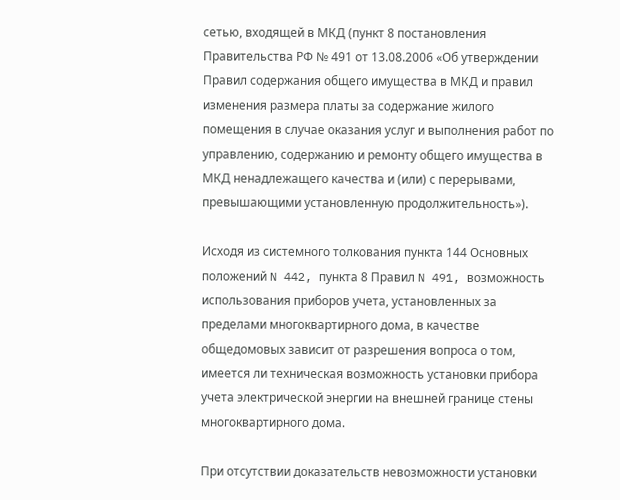сетью, входящей в МКД (пункт 8 постановления Правительства РФ № 491 от 13.08.2006 «Об утверждении Правил содержания общего имущества в МКД и правил изменения размера платы за содержание жилого помещения в случае оказания услуг и выполнения работ по управлению, содержанию и ремонту общего имущества в МКД ненадлежащего качества и (или) с перерывами, превышающими установленную продолжительность»).

Исходя из системного толкования пункта 144 Основных положений N 442, пункта 8 Правил N 491, возможность использования приборов учета, установленных за пределами многоквартирного дома, в качестве общедомовых зависит от разрешения вопроса о том, имеется ли техническая возможность установки прибора учета электрической энергии на внешней границе стены многоквартирного дома.

При отсутствии доказательств невозможности установки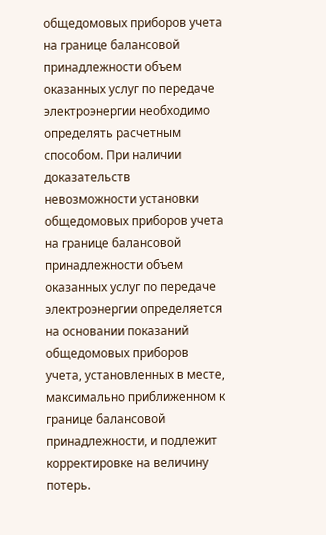общедомовых приборов учета на границе балансовой принадлежности объем оказанных услуг по передаче электроэнергии необходимо определять расчетным способом. При наличии доказательств невозможности установки общедомовых приборов учета на границе балансовой принадлежности объем оказанных услуг по передаче электроэнергии определяется на основании показаний общедомовых приборов учета, установленных в месте, максимально приближенном к границе балансовой принадлежности, и подлежит корректировке на величину потерь.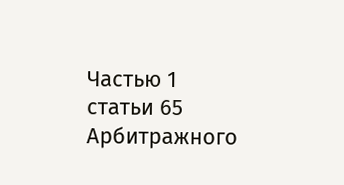Частью 1 статьи 65 Арбитражного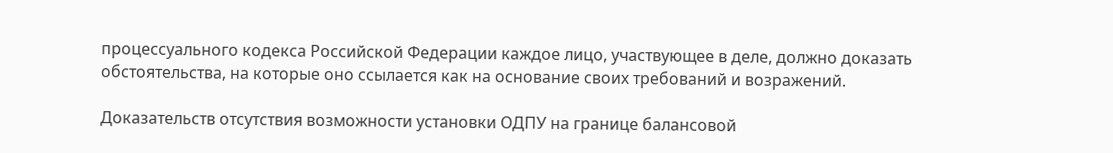процессуального кодекса Российской Федерации каждое лицо, участвующее в деле, должно доказать обстоятельства, на которые оно ссылается как на основание своих требований и возражений.

Доказательств отсутствия возможности установки ОДПУ на границе балансовой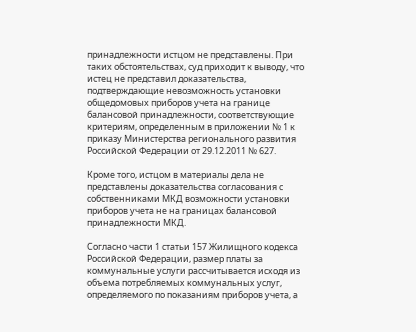принадлежности истцом не представлены. При таких обстоятельствах, суд приходит к выводу, что истец не представил доказательства, подтверждающие невозможность установки общедомовых приборов учета на границе балансовой принадлежности, соответствующие критериям, определенным в приложении № 1 к приказу Министерства регионального развития Российской Федерации от 29.12.2011 № 627.

Кроме того, истцом в материалы дела не представлены доказательства согласования с собственниками МКД возможности установки приборов учета не на границах балансовой принадлежности МКД.

Согласно части 1 статьи 157 Жилищного кодекса Российской Федерации, размер платы за коммунальные услуги рассчитывается исходя из объема потребляемых коммунальных услуг, определяемого по показаниям приборов учета, а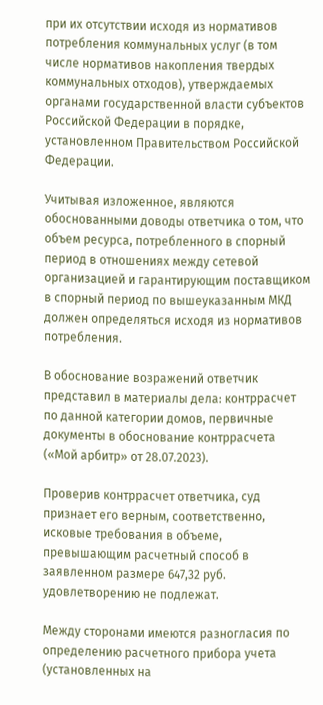при их отсутствии исходя из нормативов потребления коммунальных услуг (в том числе нормативов накопления твердых коммунальных отходов), утверждаемых органами государственной власти субъектов Российской Федерации в порядке, установленном Правительством Российской Федерации.

Учитывая изложенное, являются обоснованными доводы ответчика о том, что объем ресурса, потребленного в спорный период в отношениях между сетевой организацией и гарантирующим поставщиком в спорный период по вышеуказанным МКД должен определяться исходя из нормативов потребления.

В обоснование возражений ответчик представил в материалы дела: контррасчет по данной категории домов, первичные документы в обоснование контррасчета («Мой арбитр» от 28.07.2023).

Проверив контррасчет ответчика, суд признает его верным, соответственно, исковые требования в объеме, превышающим расчетный способ в заявленном размере 647,32 руб. удовлетворению не подлежат.

Между сторонами имеются разногласия по определению расчетного прибора учета (установленных на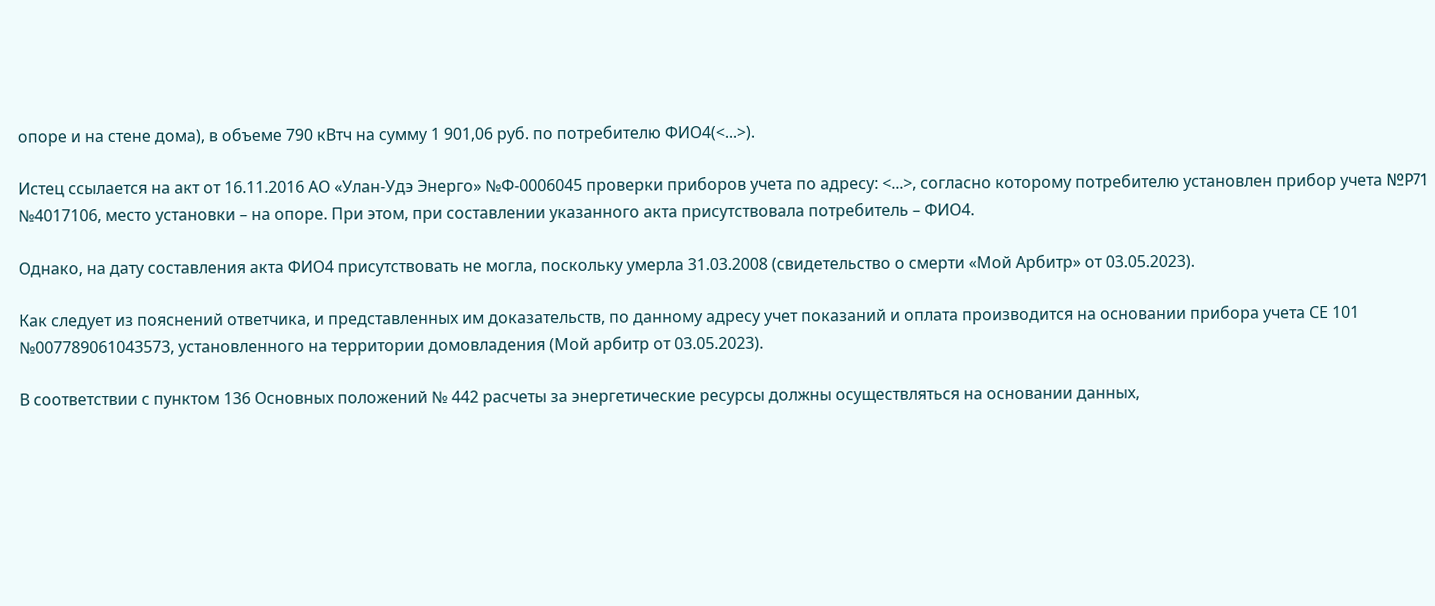опоре и на стене дома), в объеме 790 кВтч на сумму 1 901,06 руб. по потребителю ФИО4(<...>).

Истец ссылается на акт от 16.11.2016 АО «Улан-Удэ Энерго» №Ф-0006045 проверки приборов учета по адресу: <...>, согласно которому потребителю установлен прибор учета №P71 №4017106, место установки – на опоре. При этом, при составлении указанного акта присутствовала потребитель – ФИО4.

Однако, на дату составления акта ФИО4 присутствовать не могла, поскольку умерла 31.03.2008 (свидетельство о смерти «Мой Арбитр» от 03.05.2023).

Как следует из пояснений ответчика, и представленных им доказательств, по данному адресу учет показаний и оплата производится на основании прибора учета СЕ 101 №007789061043573, установленного на территории домовладения (Мой арбитр от 03.05.2023).

В соответствии с пунктом 136 Основных положений № 442 расчеты за энергетические ресурсы должны осуществляться на основании данных,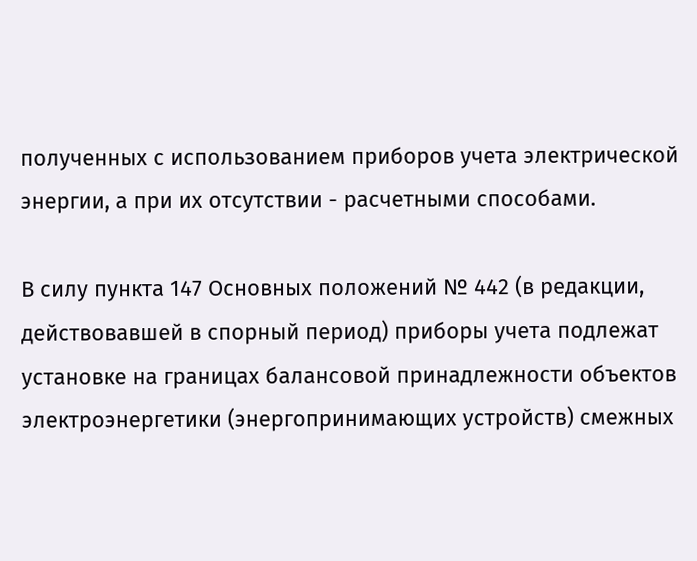полученных с использованием приборов учета электрической энергии, а при их отсутствии - расчетными способами.

В силу пункта 147 Основных положений № 442 (в редакции, действовавшей в спорный период) приборы учета подлежат установке на границах балансовой принадлежности объектов электроэнергетики (энергопринимающих устройств) смежных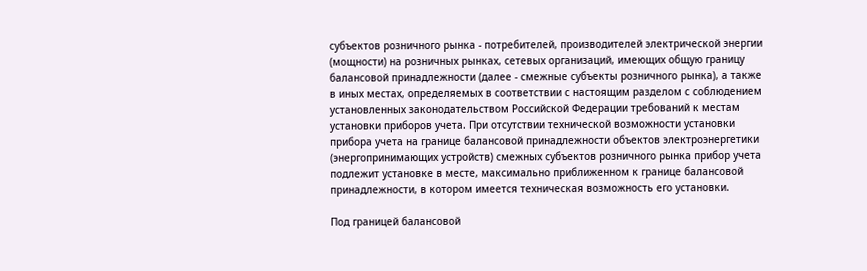субъектов розничного рынка - потребителей, производителей электрической энергии (мощности) на розничных рынках, сетевых организаций, имеющих общую границу балансовой принадлежности (далее - смежные субъекты розничного рынка), а также в иных местах, определяемых в соответствии с настоящим разделом с соблюдением установленных законодательством Российской Федерации требований к местам установки приборов учета. При отсутствии технической возможности установки прибора учета на границе балансовой принадлежности объектов электроэнергетики (энергопринимающих устройств) смежных субъектов розничного рынка прибор учета подлежит установке в месте, максимально приближенном к границе балансовой принадлежности, в котором имеется техническая возможность его установки.

Под границей балансовой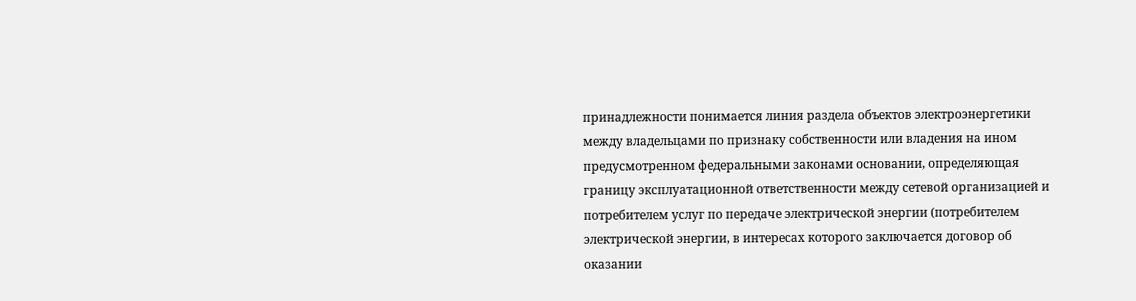принадлежности понимается линия раздела объектов электроэнергетики между владельцами по признаку собственности или владения на ином предусмотренном федеральными законами основании, определяющая границу эксплуатационной ответственности между сетевой организацией и потребителем услуг по передаче электрической энергии (потребителем электрической энергии, в интересах которого заключается договор об оказании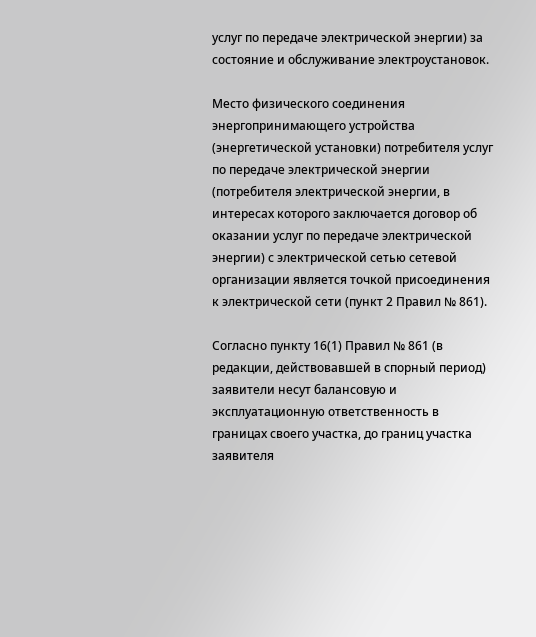услуг по передаче электрической энергии) за состояние и обслуживание электроустановок.

Место физического соединения энергопринимающего устройства (энергетической установки) потребителя услуг по передаче электрической энергии (потребителя электрической энергии, в интересах которого заключается договор об оказании услуг по передаче электрической энергии) с электрической сетью сетевой организации является точкой присоединения к электрической сети (пункт 2 Правил № 861).

Согласно пункту 16(1) Правил № 861 (в редакции, действовавшей в спорный период) заявители несут балансовую и эксплуатационную ответственность в границах своего участка, до границ участка заявителя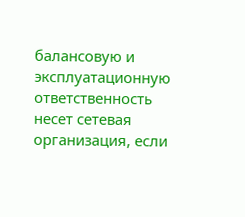балансовую и эксплуатационную ответственность несет сетевая организация, если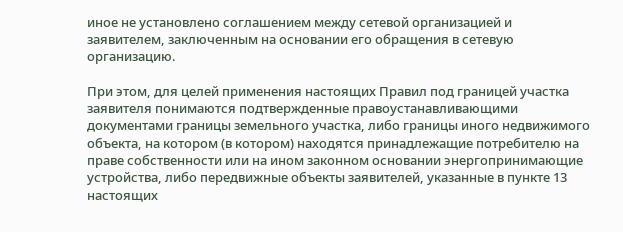иное не установлено соглашением между сетевой организацией и заявителем, заключенным на основании его обращения в сетевую организацию.

При этом, для целей применения настоящих Правил под границей участка заявителя понимаются подтвержденные правоустанавливающими документами границы земельного участка, либо границы иного недвижимого объекта, на котором (в котором) находятся принадлежащие потребителю на праве собственности или на ином законном основании энергопринимающие устройства, либо передвижные объекты заявителей, указанные в пункте 13 настоящих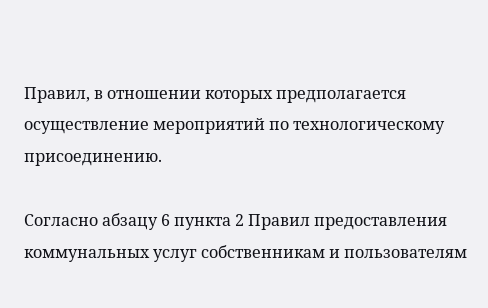Правил, в отношении которых предполагается осуществление мероприятий по технологическому присоединению.

Согласно абзацу 6 пункта 2 Правил предоставления коммунальных услуг собственникам и пользователям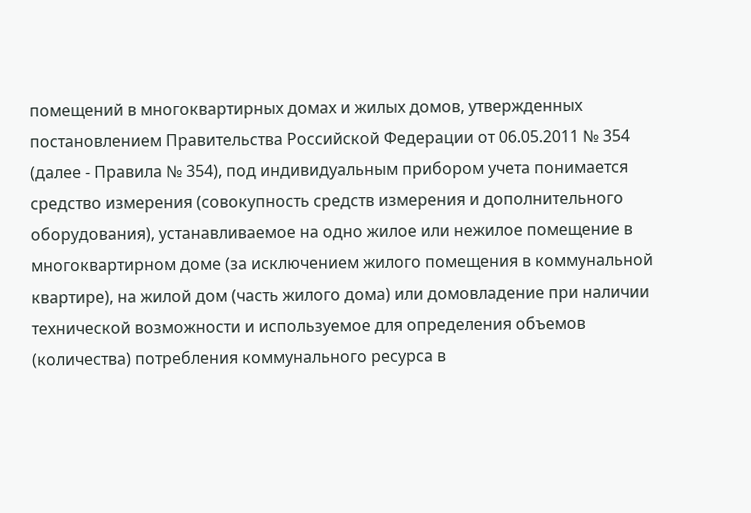помещений в многоквартирных домах и жилых домов, утвержденных постановлением Правительства Российской Федерации от 06.05.2011 № 354 (далее - Правила № 354), под индивидуальным прибором учета понимается средство измерения (совокупность средств измерения и дополнительного оборудования), устанавливаемое на одно жилое или нежилое помещение в многоквартирном доме (за исключением жилого помещения в коммунальной квартире), на жилой дом (часть жилого дома) или домовладение при наличии технической возможности и используемое для определения объемов (количества) потребления коммунального ресурса в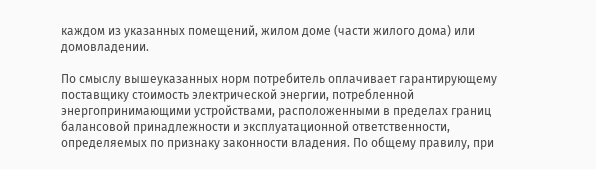каждом из указанных помещений, жилом доме (части жилого дома) или домовладении.

По смыслу вышеуказанных норм потребитель оплачивает гарантирующему поставщику стоимость электрической энергии, потребленной энергопринимающими устройствами, расположенными в пределах границ балансовой принадлежности и эксплуатационной ответственности, определяемых по признаку законности владения. По общему правилу, при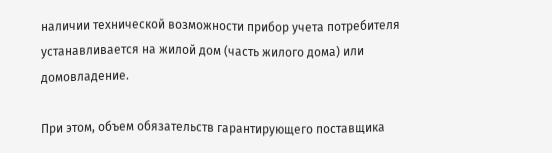наличии технической возможности прибор учета потребителя устанавливается на жилой дом (часть жилого дома) или домовладение.

При этом, объем обязательств гарантирующего поставщика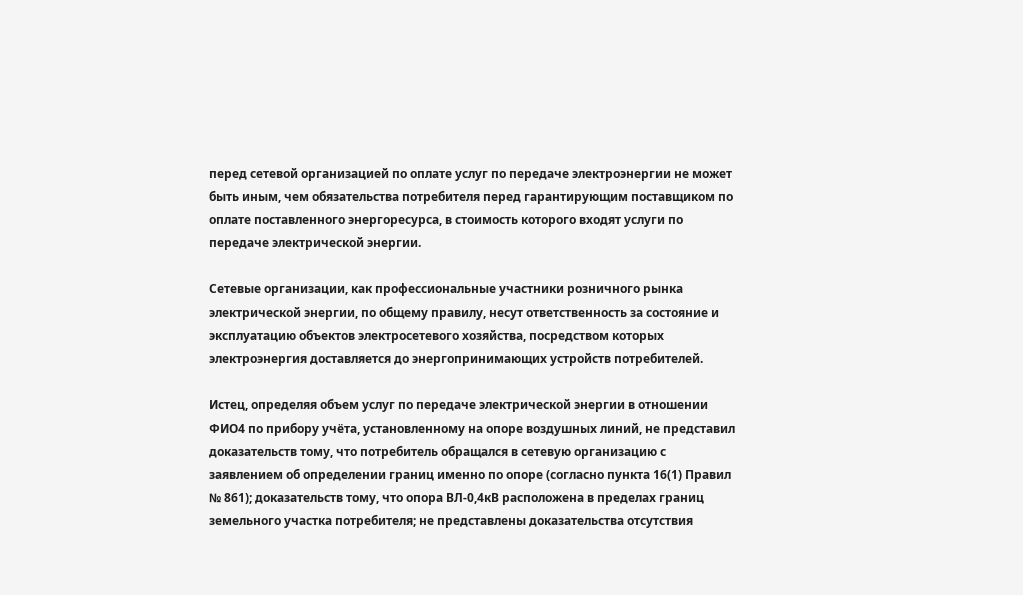перед сетевой организацией по оплате услуг по передаче электроэнергии не может быть иным, чем обязательства потребителя перед гарантирующим поставщиком по оплате поставленного энергоресурса, в стоимость которого входят услуги по передаче электрической энергии.

Сетевые организации, как профессиональные участники розничного рынка электрической энергии, по общему правилу, несут ответственность за состояние и эксплуатацию объектов электросетевого хозяйства, посредством которых электроэнергия доставляется до энергопринимающих устройств потребителей.

Истец, определяя объем услуг по передаче электрической энергии в отношении ФИО4 по прибору учёта, установленному на опоре воздушных линий, не представил доказательств тому, что потребитель обращался в сетевую организацию с заявлением об определении границ именно по опоре (согласно пункта 16(1) Правил № 861); доказательств тому, что опора ВЛ-0,4кВ расположена в пределах границ земельного участка потребителя; не представлены доказательства отсутствия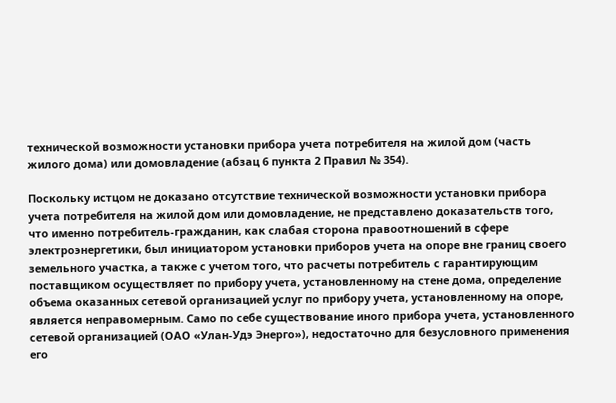технической возможности установки прибора учета потребителя на жилой дом (часть жилого дома) или домовладение (абзац 6 пункта 2 Правил № 354).

Поскольку истцом не доказано отсутствие технической возможности установки прибора учета потребителя на жилой дом или домовладение, не представлено доказательств того, что именно потребитель-гражданин, как слабая сторона правоотношений в сфере электроэнергетики, был инициатором установки приборов учета на опоре вне границ своего земельного участка, а также с учетом того, что расчеты потребитель с гарантирующим поставщиком осуществляет по прибору учета, установленному на стене дома, определение объема оказанных сетевой организацией услуг по прибору учета, установленному на опоре, является неправомерным. Само по себе существование иного прибора учета, установленного сетевой организацией (ОАО «Улан-Удэ Энерго»), недостаточно для безусловного применения его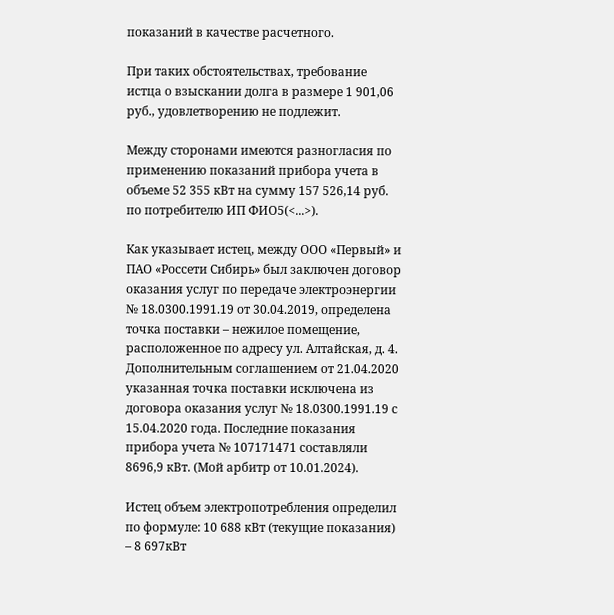показаний в качестве расчетного.

При таких обстоятельствах, требование истца о взыскании долга в размере 1 901,06 руб., удовлетворению не подлежит.

Между сторонами имеются разногласия по применению показаний прибора учета в объеме 52 355 кВт на сумму 157 526,14 руб. по потребителю ИП ФИО5(<...>).

Как указывает истец, между ООО «Первый» и ПАО «Россети Сибирь» был заключен договор оказания услуг по передаче электроэнергии № 18.0300.1991.19 от 30.04.2019, определена точка поставки – нежилое помещение, расположенное по адресу ул. Алтайская, д. 4. Дополнительным соглашением от 21.04.2020 указанная точка поставки исключена из договора оказания услуг № 18.0300.1991.19 с 15.04.2020 года. Последние показания прибора учета № 107171471 составляли 8696,9 кВт. (Мой арбитр от 10.01.2024).

Истец объем электропотребления определил по формуле: 10 688 кВт (текущие показания) – 8 697кВт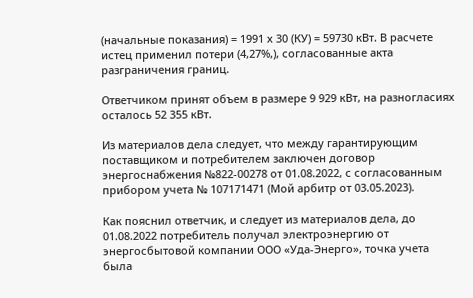(начальные показания) = 1991 х 30 (КУ) = 59730 кВт. В расчете истец применил потери (4,27%,), согласованные акта разграничения границ.

Ответчиком принят объем в размере 9 929 кВт, на разногласиях осталось 52 355 кВт.

Из материалов дела следует, что между гарантирующим поставщиком и потребителем заключен договор энергоснабжения №822-00278 от 01.08.2022, с согласованным прибором учета № 107171471 (Мой арбитр от 03.05.2023).

Как пояснил ответчик, и следует из материалов дела, до 01.08.2022 потребитель получал электроэнергию от энергосбытовой компании ООО «Уда-Энерго», точка учета была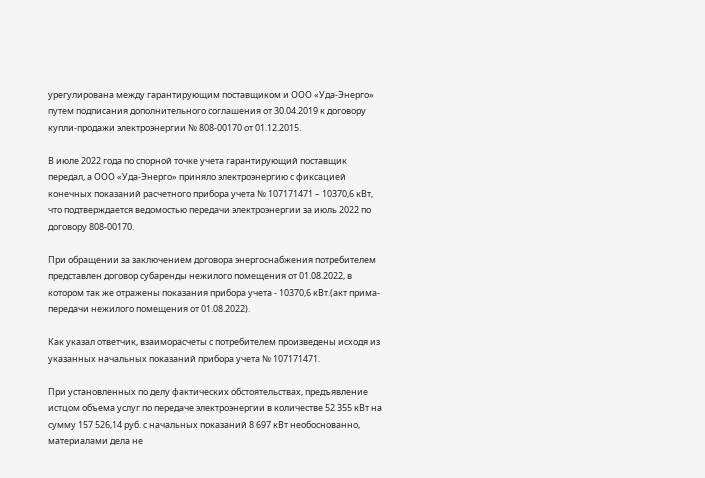урегулирована между гарантирующим поставщиком и ООО «Уда-Энерго» путем подписания дополнительного соглашения от 30.04.2019 к договору купли-продажи электроэнергии № 808-00170 от 01.12.2015.

В июле 2022 года по спорной точке учета гарантирующий поставщик передал, а ООО «Уда-Энерго» приняло электроэнергию с фиксацией конечных показаний расчетного прибора учета № 107171471 – 10370,6 кВт, что подтверждается ведомостью передачи электроэнергии за июль 2022 по договору 808-00170.

При обращении за заключением договора энергоснабжения потребителем представлен договор субаренды нежилого помещения от 01.08.2022, в котором так же отражены показания прибора учета - 10370,6 кВт.(акт прима-передачи нежилого помещения от 01.08.2022).

Как указал ответчик, взаиморасчеты с потребителем произведены исходя из указанных начальных показаний прибора учета № 107171471.

При установленных по делу фактических обстоятельствах, предъявление истцом объема услуг по передаче электроэнергии в количестве 52 355 кВт на сумму 157 526,14 руб. с начальных показаний 8 697 кВт необоснованно, материалами дела не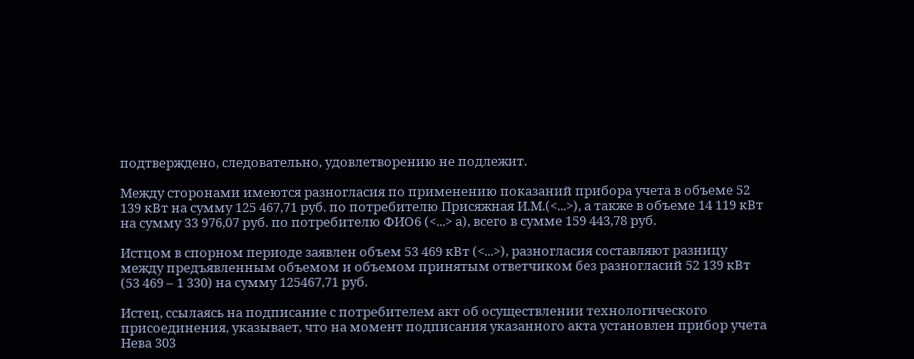подтверждено, следовательно, удовлетворению не подлежит.

Между сторонами имеются разногласия по применению показаний прибора учета в объеме 52 139 кВт на сумму 125 467,71 руб. по потребителю Присяжная И.М.(<...>), а также в объеме 14 119 кВт на сумму 33 976,07 руб. по потребителю ФИО6 (<...> а), всего в сумме 159 443,78 руб.

Истцом в спорном периоде заявлен объем 53 469 кВт (<...>), разногласия составляют разницу между предъявленным объемом и объемом принятым ответчиком без разногласий 52 139 кВт (53 469 – 1 330) на сумму 125467,71 руб.

Истец, ссылаясь на подписание с потребителем акт об осуществлении технологического присоединения, указывает, что на момент подписания указанного акта установлен прибор учета Нева 303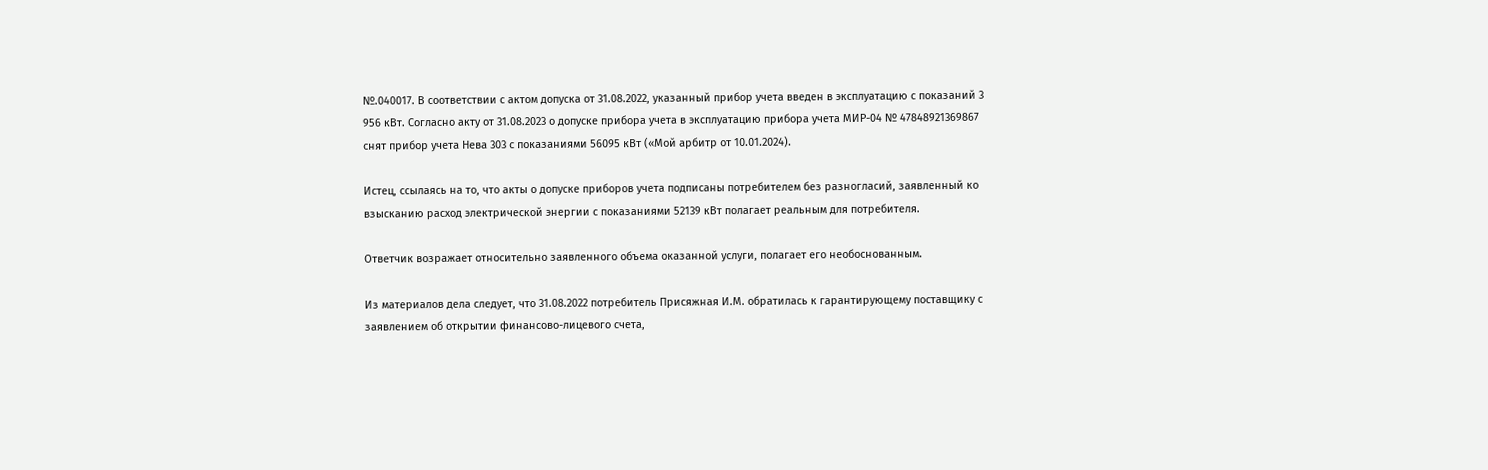№.040017. В соответствии с актом допуска от 31.08.2022, указанный прибор учета введен в эксплуатацию с показаний 3 956 кВт. Согласно акту от 31.08.2023 о допуске прибора учета в эксплуатацию прибора учета МИР-04 № 47848921369867 снят прибор учета Нева 303 с показаниями 56095 кВт («Мой арбитр от 10.01.2024).

Истец, ссылаясь на то, что акты о допуске приборов учета подписаны потребителем без разногласий, заявленный ко взысканию расход электрической энергии с показаниями 52139 кВт полагает реальным для потребителя.

Ответчик возражает относительно заявленного объема оказанной услуги, полагает его необоснованным.

Из материалов дела следует, что 31.08.2022 потребитель Присяжная И.М. обратилась к гарантирующему поставщику с заявлением об открытии финансово-лицевого счета,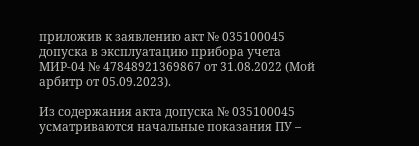приложив к заявлению акт № 035100045 допуска в эксплуатацию прибора учета МИР-04 № 47848921369867 от 31.08.2022 (Мой арбитр от 05.09.2023).

Из содержания акта допуска № 035100045 усматриваются начальные показания ПУ –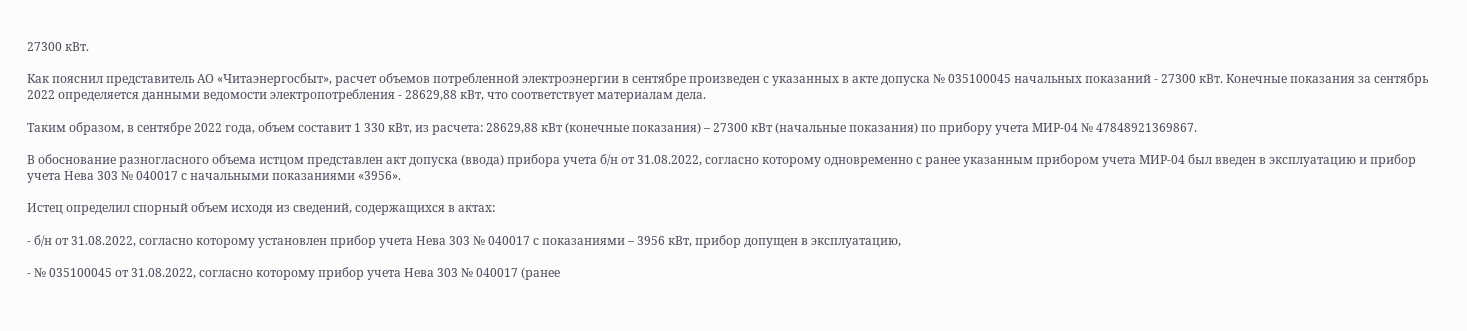27300 кВт.

Как пояснил представитель АО «Читаэнергосбыт», расчет объемов потребленной электроэнергии в сентябре произведен с указанных в акте допуска № 035100045 начальных показаний - 27300 кВт. Конечные показания за сентябрь 2022 определяется данными ведомости электропотребления - 28629,88 кВт, что соответствует материалам дела.

Таким образом, в сентябре 2022 года, объем составит 1 330 кВт, из расчета: 28629,88 кВт (конечные показания) – 27300 кВт (начальные показания) по прибору учета МИР-04 № 47848921369867.

В обоснование разногласного объема истцом представлен акт допуска (ввода) прибора учета б/н от 31.08.2022, согласно которому одновременно с ранее указанным прибором учета МИР-04 был введен в эксплуатацию и прибор учета Нева 303 № 040017 с начальными показаниями «3956».

Истец определил спорный объем исходя из сведений, содержащихся в актах:

- б/н от 31.08.2022, согласно которому установлен прибор учета Нева 303 № 040017 с показаниями – 3956 кВт, прибор допущен в эксплуатацию,

- № 035100045 от 31.08.2022, согласно которому прибор учета Нева 303 № 040017 (ранее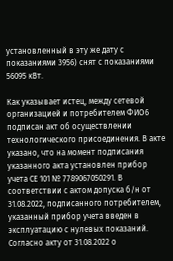установленный в эту же дату с показаниями 3956) снят с показаниями 56095 кВт.

Как указывает истец, между сетевой организацией и потребителем ФИО6 подписан акт об осуществлении технологического присоединения. В акте указано, что на момент подписания указанного акта установлен прибор учета СЕ 101 № 7789067050291. В соответствии с актом допуска б/н от 31.08.2022, подписанного потребителем, указанный прибор учета введен в эксплуатацию с нулевых показаний. Согласно акту от 31.08.2022 о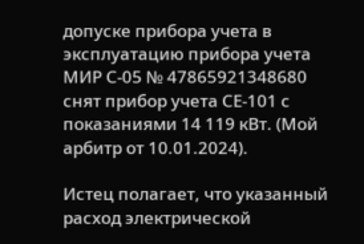допуске прибора учета в эксплуатацию прибора учета МИР С-05 № 47865921348680 снят прибор учета СЕ-101 с показаниями 14 119 кВт. (Мой арбитр от 10.01.2024).

Истец полагает, что указанный расход электрической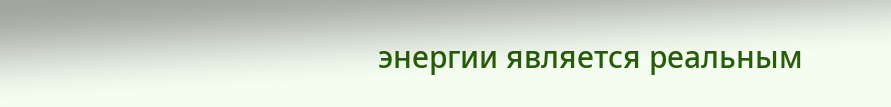энергии является реальным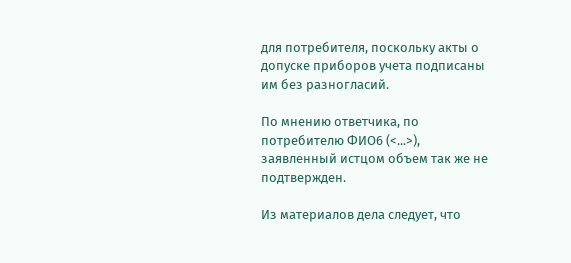для потребителя, поскольку акты о допуске приборов учета подписаны им без разногласий.

По мнению ответчика, по потребителю ФИО6 (<...>), заявленный истцом объем так же не подтвержден.

Из материалов дела следует, что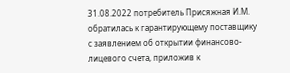31.08.2022 потребитель Присяжная И.М. обратилась к гарантирующему поставщику с заявлением об открытии финансово-лицевого счета, приложив к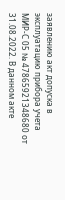заявлению акт допуска в эксплуатацию прибора учета МИР-С 05 № 47865921348680 от 31.08.2022. В данном акте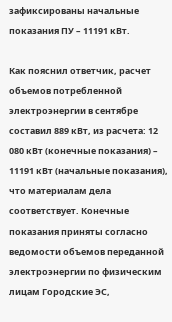зафиксированы начальные показания ПУ – 11191 кВт.

Как пояснил ответчик, расчет объемов потребленной электроэнергии в сентябре составил 889 кВт, из расчета: 12 080 кВт (конечные показания) – 11191 кВт (начальные показания), что материалам дела соответствует. Конечные показания приняты согласно ведомости объемов переданной электроэнергии по физическим лицам Городские ЭС,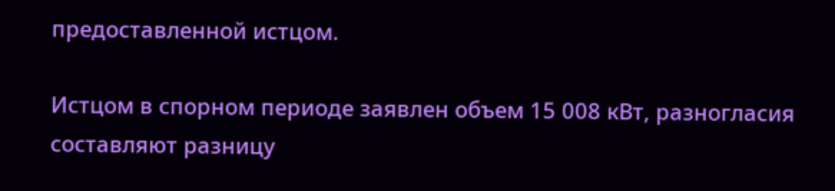предоставленной истцом.

Истцом в спорном периоде заявлен объем 15 008 кВт, разногласия составляют разницу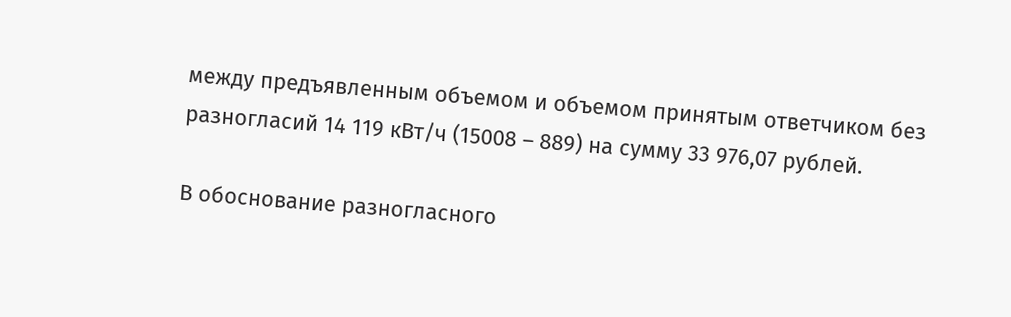между предъявленным объемом и объемом принятым ответчиком без разногласий 14 119 кВт/ч (15008 – 889) на сумму 33 976,07 рублей.

В обоснование разногласного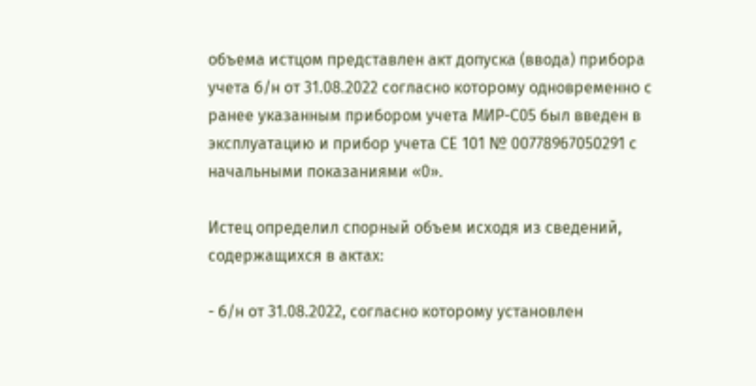объема истцом представлен акт допуска (ввода) прибора учета б/н от 31.08.2022 согласно которому одновременно с ранее указанным прибором учета МИР-С05 был введен в эксплуатацию и прибор учета СЕ 101 № 00778967050291 с начальными показаниями «0».

Истец определил спорный объем исходя из сведений, содержащихся в актах:

- б/н от 31.08.2022, согласно которому установлен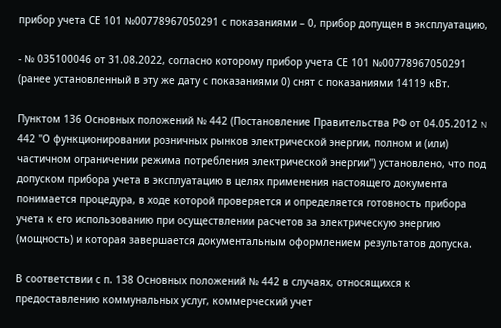прибор учета СЕ 101 №00778967050291 с показаниями – 0, прибор допущен в эксплуатацию,

- № 035100046 от 31.08.2022, согласно которому прибор учета СЕ 101 №00778967050291 (ранее установленный в эту же дату с показаниями 0) снят с показаниями 14119 кВт.

Пунктом 136 Основных положений № 442 (Постановление Правительства РФ от 04.05.2012 N 442 "О функционировании розничных рынков электрической энергии, полном и (или) частичном ограничении режима потребления электрической энергии") установлено, что под допуском прибора учета в эксплуатацию в целях применения настоящего документа понимается процедура, в ходе которой проверяется и определяется готовность прибора учета к его использованию при осуществлении расчетов за электрическую энергию (мощность) и которая завершается документальным оформлением результатов допуска.

В соответствии с п. 138 Основных положений № 442 в случаях, относящихся к предоставлению коммунальных услуг, коммерческий учет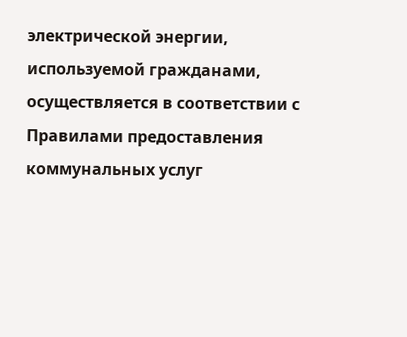электрической энергии, используемой гражданами, осуществляется в соответствии с Правилами предоставления коммунальных услуг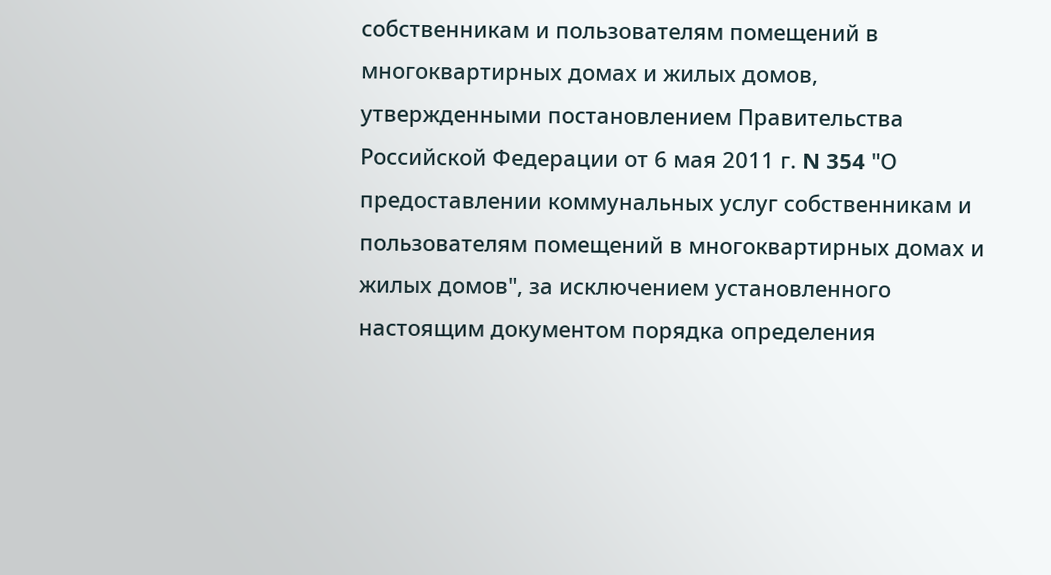собственникам и пользователям помещений в многоквартирных домах и жилых домов, утвержденными постановлением Правительства Российской Федерации от 6 мая 2011 г. N 354 "О предоставлении коммунальных услуг собственникам и пользователям помещений в многоквартирных домах и жилых домов", за исключением установленного настоящим документом порядка определения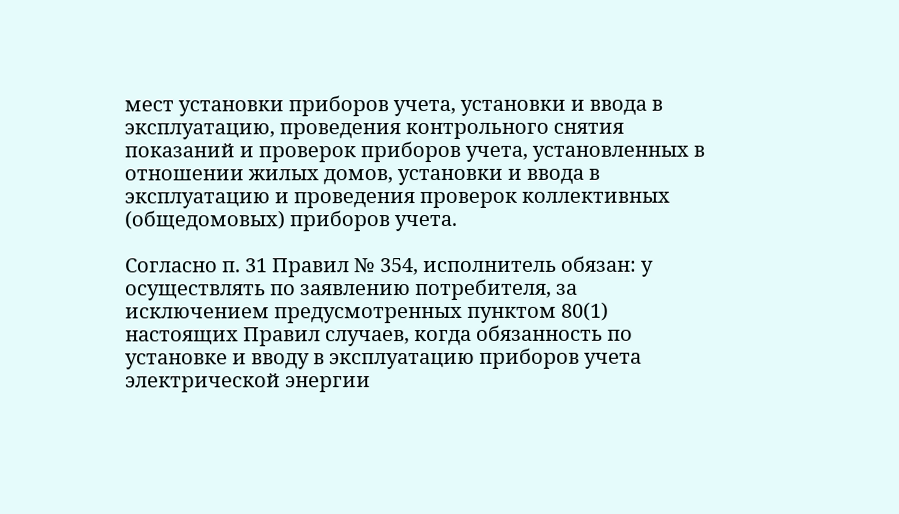мест установки приборов учета, установки и ввода в эксплуатацию, проведения контрольного снятия показаний и проверок приборов учета, установленных в отношении жилых домов, установки и ввода в эксплуатацию и проведения проверок коллективных (общедомовых) приборов учета.

Согласно п. 31 Правил № 354, исполнитель обязан: у осуществлять по заявлению потребителя, за исключением предусмотренных пунктом 80(1) настоящих Правил случаев, когда обязанность по установке и вводу в эксплуатацию приборов учета электрической энергии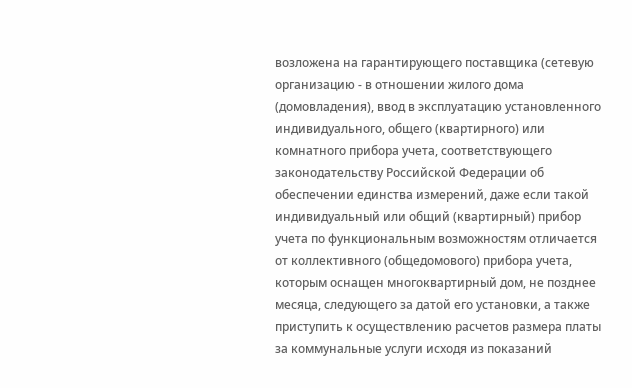возложена на гарантирующего поставщика (сетевую организацию - в отношении жилого дома (домовладения), ввод в эксплуатацию установленного индивидуального, общего (квартирного) или комнатного прибора учета, соответствующего законодательству Российской Федерации об обеспечении единства измерений, даже если такой индивидуальный или общий (квартирный) прибор учета по функциональным возможностям отличается от коллективного (общедомового) прибора учета, которым оснащен многоквартирный дом, не позднее месяца, следующего за датой его установки, а также приступить к осуществлению расчетов размера платы за коммунальные услуги исходя из показаний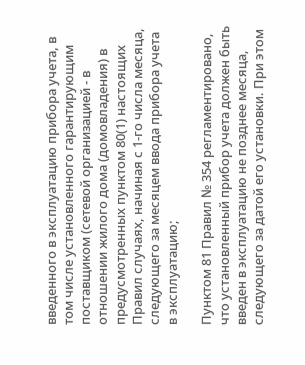введенного в эксплуатацию прибора учета, в том числе установленного гарантирующим поставщиком (сетевой организацией - в отношении жилого дома (домовладения) в предусмотренных пунктом 80(1) настоящих Правил случаях, начиная с 1-го числа месяца, следующего за месяцем ввода прибора учета в эксплуатацию;

Пунктом 81 Правил № 354 регламентировано, что установленный прибор учета должен быть введен в эксплуатацию не позднее месяца, следующего за датой его установки. При этом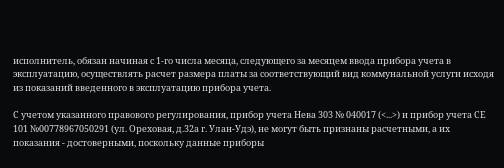исполнитель, обязан начиная с 1-го числа месяца, следующего за месяцем ввода прибора учета в эксплуатацию, осуществлять расчет размера платы за соответствующий вид коммунальной услуги исходя из показаний введенного в эксплуатацию прибора учета.

С учетом указанного правового регулирования, прибор учета Нева 303 № 040017 (<...>) и прибор учета СЕ 101 №00778967050291 (ул. Ореховая, д.32а г. Улан-Удэ), не могут быть признаны расчетными, а их показания - достоверными, поскольку данные приборы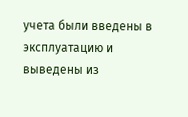учета были введены в эксплуатацию и выведены из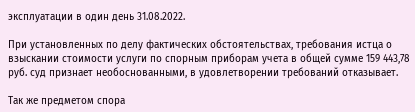эксплуатации в один день 31.08.2022.

При установленных по делу фактических обстоятельствах, требования истца о взыскании стоимости услуги по спорным приборам учета в общей сумме 159 443,78 руб. суд признает необоснованными, в удовлетворении требований отказывает.

Так же предметом спора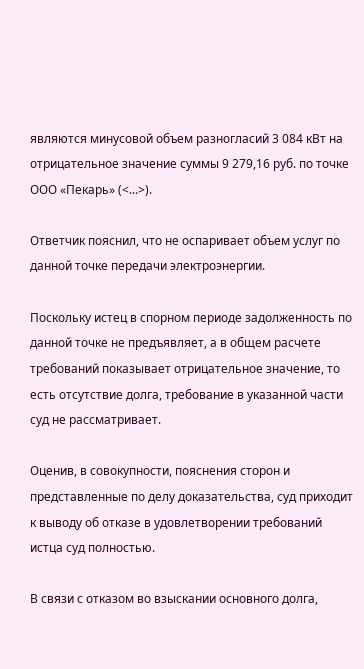являются минусовой объем разногласий 3 084 кВт на отрицательное значение суммы 9 279,16 руб. по точке ООО «Пекарь» (<...>).

Ответчик пояснил, что не оспаривает объем услуг по данной точке передачи электроэнергии.

Поскольку истец в спорном периоде задолженность по данной точке не предъявляет, а в общем расчете требований показывает отрицательное значение, то есть отсутствие долга, требование в указанной части суд не рассматривает.

Оценив, в совокупности, пояснения сторон и представленные по делу доказательства, суд приходит к выводу об отказе в удовлетворении требований истца суд полностью.

В связи с отказом во взыскании основного долга,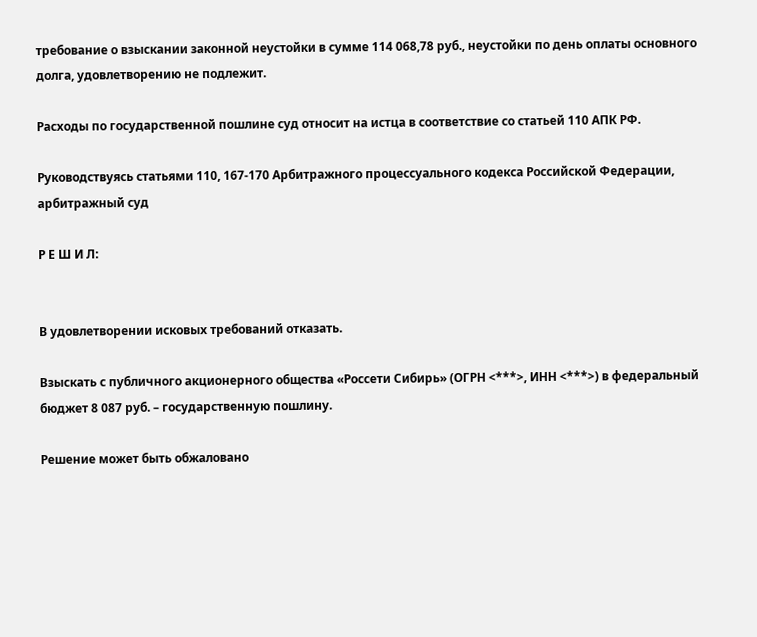требование о взыскании законной неустойки в сумме 114 068,78 руб., неустойки по день оплаты основного долга, удовлетворению не подлежит.

Расходы по государственной пошлине суд относит на истца в соответствие со статьей 110 АПК РФ.

Руководствуясь статьями 110, 167-170 Арбитражного процессуального кодекса Российской Федерации, арбитражный суд

Р Е Ш И Л:


В удовлетворении исковых требований отказать.

Взыскать с публичного акционерного общества «Россети Сибирь» (ОГРН <***>, ИНН <***>) в федеральный бюджет 8 087 руб. – государственную пошлину.

Решение может быть обжаловано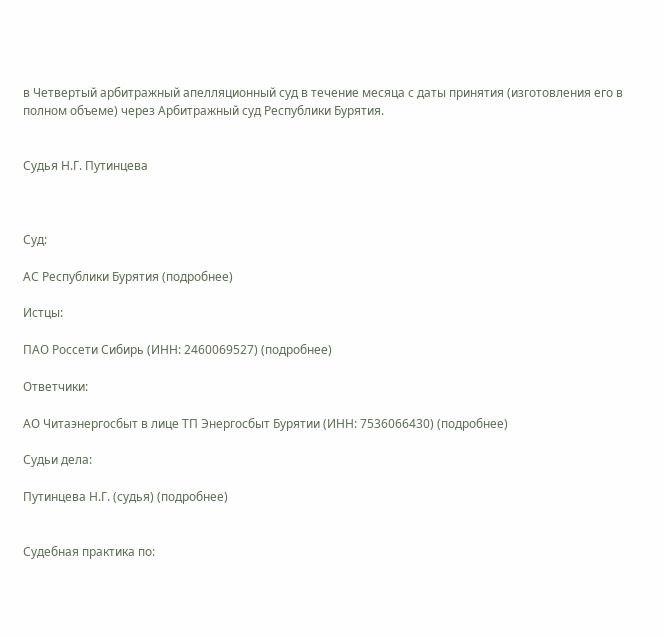в Четвертый арбитражный апелляционный суд в течение месяца с даты принятия (изготовления его в полном объеме) через Арбитражный суд Республики Бурятия.


Судья Н.Г. Путинцева



Суд:

АС Республики Бурятия (подробнее)

Истцы:

ПАО Россети Сибирь (ИНН: 2460069527) (подробнее)

Ответчики:

АО Читаэнергосбыт в лице ТП Энергосбыт Бурятии (ИНН: 7536066430) (подробнее)

Судьи дела:

Путинцева Н.Г. (судья) (подробнее)


Судебная практика по: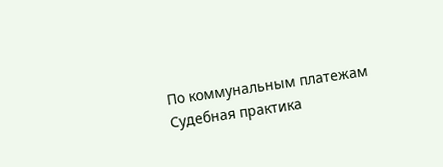По коммунальным платежам
Судебная практика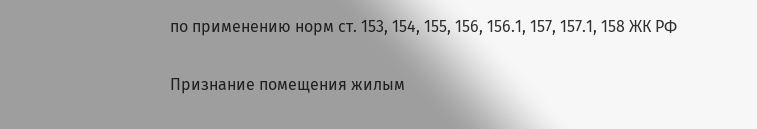по применению норм ст. 153, 154, 155, 156, 156.1, 157, 157.1, 158 ЖК РФ

Признание помещения жилым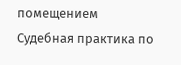помещением
Судебная практика по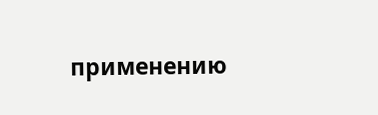применению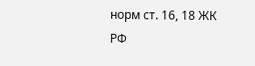норм ст. 16, 18 ЖК РФ